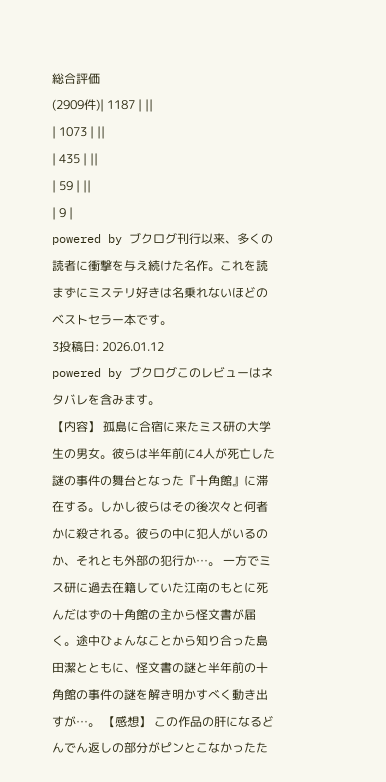総合評価
(2909件)| 1187 | ||
| 1073 | ||
| 435 | ||
| 59 | ||
| 9 |
powered by ブクログ刊行以来、多くの読者に衝撃を与え続けた名作。これを読まずにミステリ好きは名乗れないほどのベストセラー本です。
3投稿日: 2026.01.12
powered by ブクログこのレビューはネタバレを含みます。
【内容】 孤島に合宿に来たミス研の大学生の男女。彼らは半年前に4人が死亡した謎の事件の舞台となった『十角館』に滞在する。しかし彼らはその後次々と何者かに殺される。彼らの中に犯人がいるのか、それとも外部の犯行か…。 一方でミス研に過去在籍していた江南のもとに死んだはずの十角館の主から怪文書が届く。途中ひょんなことから知り合った島田潔とともに、怪文書の謎と半年前の十角館の事件の謎を解き明かすべく動き出すが…。 【感想】 この作品の肝になるどんでん返しの部分がピンとこなかったた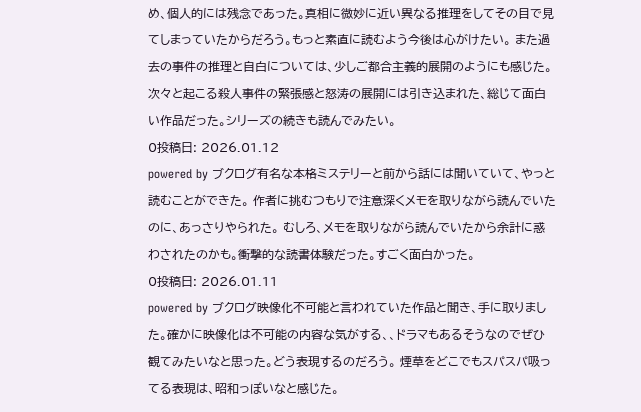め、個人的には残念であった。真相に微妙に近い異なる推理をしてその目で見てしまっていたからだろう。もっと素直に読むよう今後は心がけたい。 また過去の事件の推理と自白については、少しご都合主義的展開のようにも感じた。 次々と起こる殺人事件の緊張感と怒涛の展開には引き込まれた、総じて面白い作品だった。シリーズの続きも読んでみたい。
0投稿日: 2026.01.12
powered by ブクログ有名な本格ミステリーと前から話には聞いていて、やっと読むことができた。 作者に挑むつもりで注意深くメモを取りながら読んでいたのに、あっさりやられた。 むしろ、メモを取りながら読んでいたから余計に惑わされたのかも。衝撃的な読書体験だった。すごく面白かった。
0投稿日: 2026.01.11
powered by ブクログ映像化不可能と言われていた作品と聞き、手に取りました。確かに映像化は不可能の内容な気がする、、ドラマもあるそうなのでぜひ観てみたいなと思った。どう表現するのだろう。 煙草をどこでもスパスパ吸ってる表現は、昭和っぽいなと感じた。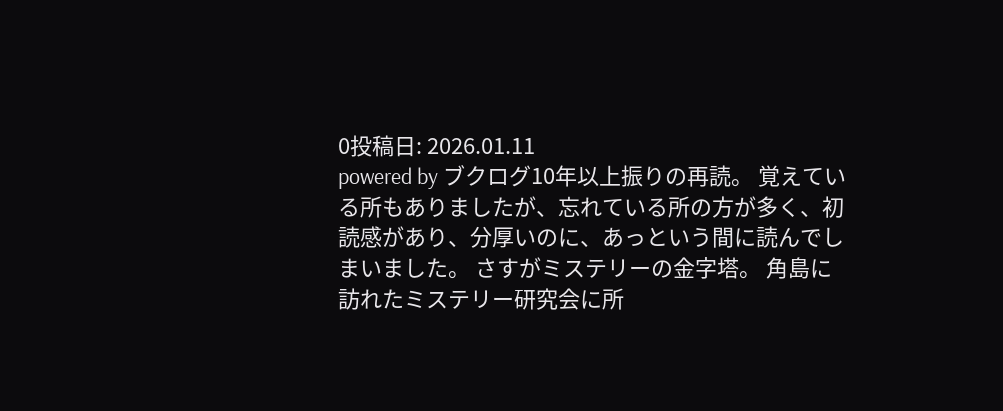0投稿日: 2026.01.11
powered by ブクログ10年以上振りの再読。 覚えている所もありましたが、忘れている所の方が多く、初読感があり、分厚いのに、あっという間に読んでしまいました。 さすがミステリーの金字塔。 角島に訪れたミステリー研究会に所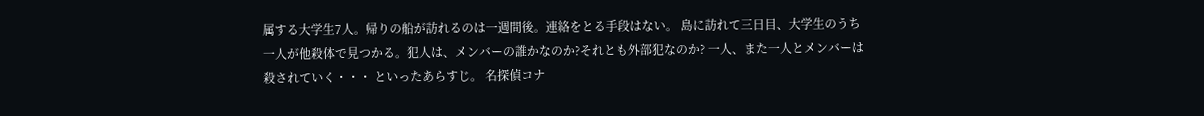属する大学生7人。帰りの船が訪れるのは一週間後。連絡をとる手段はない。 島に訪れて三日目、大学生のうち一人が他殺体で見つかる。犯人は、メンバーの誰かなのか?それとも外部犯なのか? 一人、また一人とメンバーは殺されていく・・・ といったあらすじ。 名探偵コナ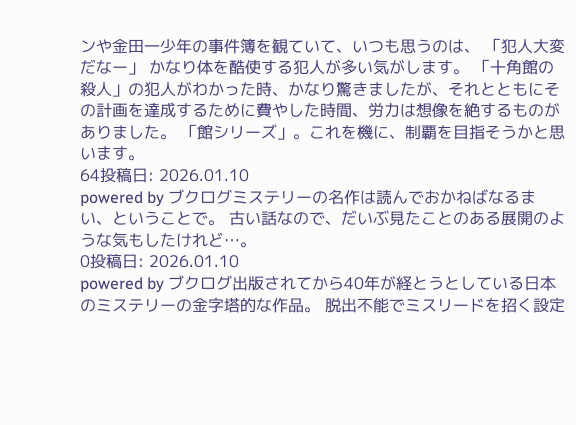ンや金田一少年の事件簿を観ていて、いつも思うのは、 「犯人大変だなー」 かなり体を酷使する犯人が多い気がします。 「十角館の殺人」の犯人がわかった時、かなり驚きましたが、それとともにその計画を達成するために費やした時間、労力は想像を絶するものがありました。 「館シリーズ」。これを機に、制覇を目指そうかと思います。
64投稿日: 2026.01.10
powered by ブクログミステリーの名作は読んでおかねばなるまい、ということで。 古い話なので、だいぶ見たことのある展開のような気もしたけれど…。
0投稿日: 2026.01.10
powered by ブクログ出版されてから40年が経とうとしている日本のミステリーの金字塔的な作品。 脱出不能でミスリードを招く設定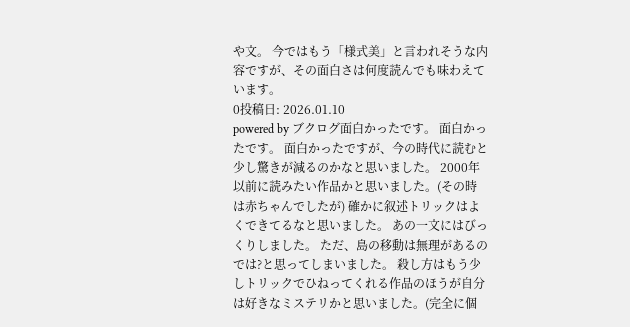や文。 今ではもう「様式美」と言われそうな内容ですが、その面白さは何度読んでも味わえています。
0投稿日: 2026.01.10
powered by ブクログ面白かったです。 面白かったです。 面白かったですが、今の時代に読むと少し驚きが減るのかなと思いました。 2000年以前に読みたい作品かと思いました。(その時は赤ちゃんでしたが) 確かに叙述トリックはよくできてるなと思いました。 あの一文にはびっくりしました。 ただ、島の移動は無理があるのでは?と思ってしまいました。 殺し方はもう少しトリックでひねってくれる作品のほうが自分は好きなミステリかと思いました。(完全に個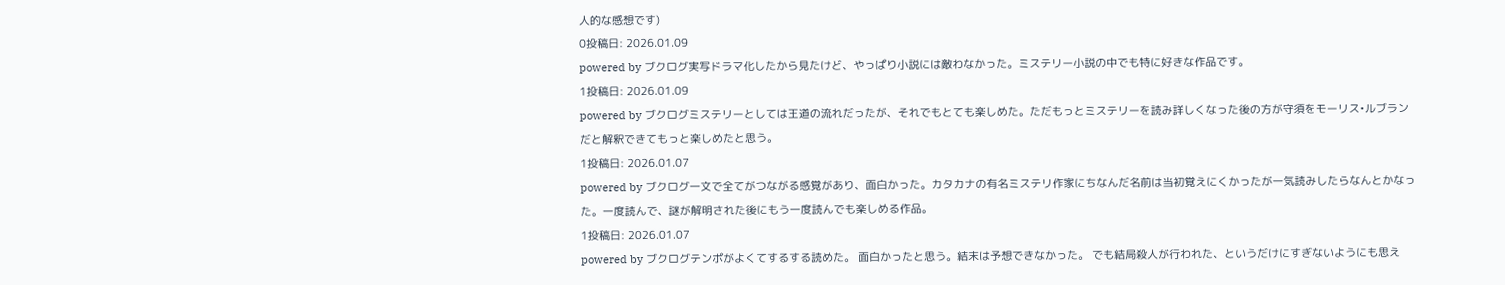人的な感想です)
0投稿日: 2026.01.09
powered by ブクログ実写ドラマ化したから見たけど、やっぱり小説には敵わなかった。ミステリー小説の中でも特に好きな作品です。
1投稿日: 2026.01.09
powered by ブクログミステリーとしては王道の流れだったが、それでもとても楽しめた。ただもっとミステリーを読み詳しくなった後の方が守須をモーリス•ルブランだと解釈できてもっと楽しめたと思う。
1投稿日: 2026.01.07
powered by ブクログ一文で全てがつながる感覚があり、面白かった。カタカナの有名ミステリ作家にちなんだ名前は当初覚えにくかったが一気読みしたらなんとかなった。一度読んで、謎が解明された後にもう一度読んでも楽しめる作品。
1投稿日: 2026.01.07
powered by ブクログテンポがよくてするする読めた。 面白かったと思う。結末は予想できなかった。 でも結局殺人が行われた、というだけにすぎないようにも思え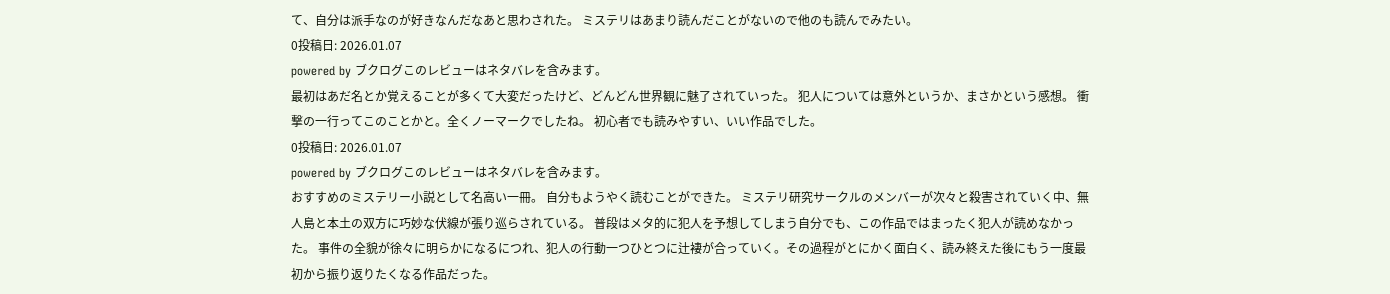て、自分は派手なのが好きなんだなあと思わされた。 ミステリはあまり読んだことがないので他のも読んでみたい。
0投稿日: 2026.01.07
powered by ブクログこのレビューはネタバレを含みます。
最初はあだ名とか覚えることが多くて大変だったけど、どんどん世界観に魅了されていった。 犯人については意外というか、まさかという感想。 衝撃の一行ってこのことかと。全くノーマークでしたね。 初心者でも読みやすい、いい作品でした。
0投稿日: 2026.01.07
powered by ブクログこのレビューはネタバレを含みます。
おすすめのミステリー小説として名高い一冊。 自分もようやく読むことができた。 ミステリ研究サークルのメンバーが次々と殺害されていく中、無人島と本土の双方に巧妙な伏線が張り巡らされている。 普段はメタ的に犯人を予想してしまう自分でも、この作品ではまったく犯人が読めなかった。 事件の全貌が徐々に明らかになるにつれ、犯人の行動一つひとつに辻褄が合っていく。その過程がとにかく面白く、読み終えた後にもう一度最初から振り返りたくなる作品だった。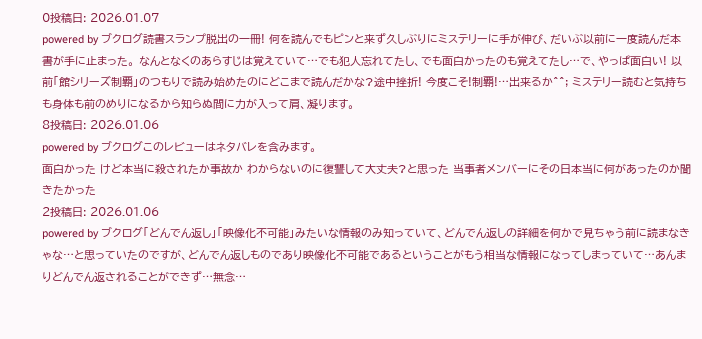0投稿日: 2026.01.07
powered by ブクログ読書スランプ脱出の一冊! 何を読んでもピンと来ず久しぶりにミステリーに手が伸び、だいぶ以前に一度読んだ本書が手に止まった。 なんとなくのあらすじは覚えていて…でも犯人忘れてたし、でも面白かったのも覚えてたし…で、やっぱ面白い! 以前「館シリーズ制覇」のつもりで読み始めたのにどこまで読んだかな?途中挫折! 今度こそ!制覇!…出来るか^^; ミステリー読むと気持ちも身体も前のめりになるから知らぬ間に力が入って肩、凝ります。
8投稿日: 2026.01.06
powered by ブクログこのレビューはネタバレを含みます。
面白かった けど本当に殺されたか事故か わからないのに復讐して大丈夫?と思った 当事者メンバーにその日本当に何があったのか聞きたかった
2投稿日: 2026.01.06
powered by ブクログ「どんでん返し」「映像化不可能」みたいな情報のみ知っていて、どんでん返しの詳細を何かで見ちゃう前に読まなきゃな…と思っていたのですが、どんでん返しものであり映像化不可能であるということがもう相当な情報になってしまっていて…あんまりどんでん返されることができず…無念…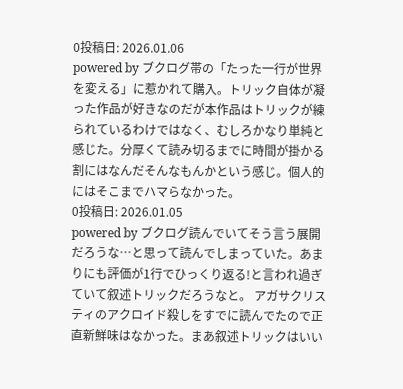0投稿日: 2026.01.06
powered by ブクログ帯の「たった一行が世界を変える」に惹かれて購入。トリック自体が凝った作品が好きなのだが本作品はトリックが練られているわけではなく、むしろかなり単純と感じた。分厚くて読み切るまでに時間が掛かる割にはなんだそんなもんかという感じ。個人的にはそこまでハマらなかった。
0投稿日: 2026.01.05
powered by ブクログ読んでいてそう言う展開だろうな…と思って読んでしまっていた。あまりにも評価が1行でひっくり返る!と言われ過ぎていて叙述トリックだろうなと。 アガサクリスティのアクロイド殺しをすでに読んでたので正直新鮮味はなかった。まあ叙述トリックはいい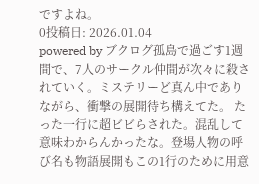ですよね。
0投稿日: 2026.01.04
powered by ブクログ孤島で過ごす1週間で、7人のサークル仲間が次々に殺されていく。ミステリーど真ん中でありながら、衝撃の展開待ち構えてた。 たった一行に超ビビらされた。混乱して意味わからんかったな。登場人物の呼び名も物語展開もこの1行のために用意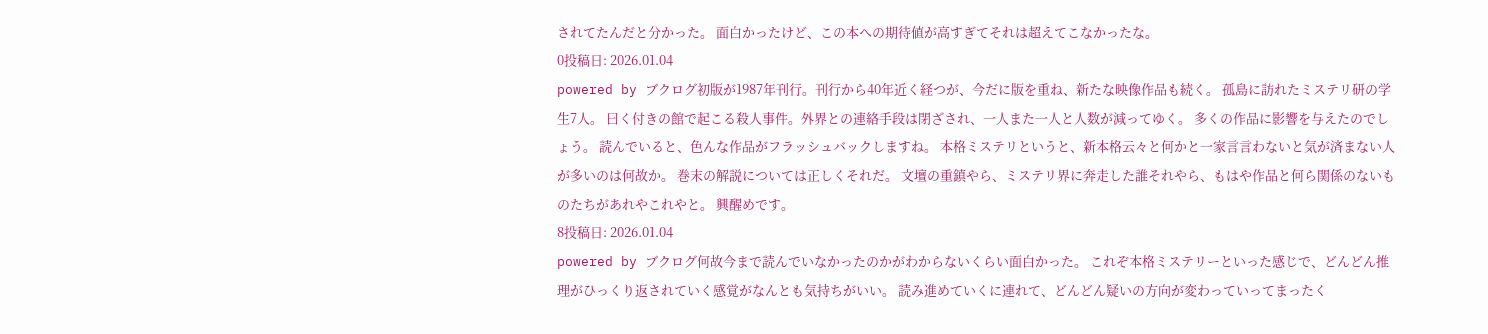されてたんだと分かった。 面白かったけど、この本への期待値が高すぎてそれは超えてこなかったな。
0投稿日: 2026.01.04
powered by ブクログ初版が1987年刊行。刊行から40年近く経つが、今だに版を重ね、新たな映像作品も続く。 孤島に訪れたミステリ研の学生7人。 曰く付きの館で起こる殺人事件。外界との連絡手段は閉ざされ、一人また一人と人数が減ってゆく。 多くの作品に影響を与えたのでしょう。 読んでいると、色んな作品がフラッシュバックしますね。 本格ミステリというと、新本格云々と何かと一家言言わないと気が済まない人が多いのは何故か。 巻末の解説については正しくそれだ。 文壇の重鎮やら、ミステリ界に奔走した誰それやら、もはや作品と何ら関係のないものたちがあれやこれやと。 興醒めです。
8投稿日: 2026.01.04
powered by ブクログ何故今まで読んでいなかったのかがわからないくらい面白かった。 これぞ本格ミステリーといった感じで、どんどん推理がひっくり返されていく感覚がなんとも気持ちがいい。 読み進めていくに連れて、どんどん疑いの方向が変わっていってまったく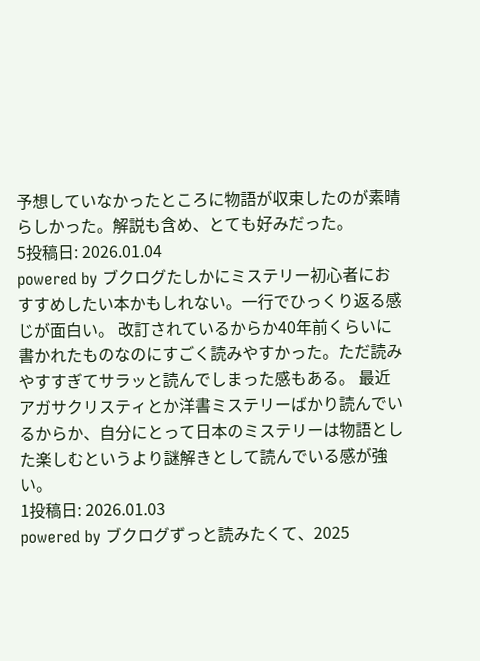予想していなかったところに物語が収束したのが素晴らしかった。解説も含め、とても好みだった。
5投稿日: 2026.01.04
powered by ブクログたしかにミステリー初心者におすすめしたい本かもしれない。一行でひっくり返る感じが面白い。 改訂されているからか40年前くらいに書かれたものなのにすごく読みやすかった。ただ読みやすすぎてサラッと読んでしまった感もある。 最近アガサクリスティとか洋書ミステリーばかり読んでいるからか、自分にとって日本のミステリーは物語とした楽しむというより謎解きとして読んでいる感が強い。
1投稿日: 2026.01.03
powered by ブクログずっと読みたくて、2025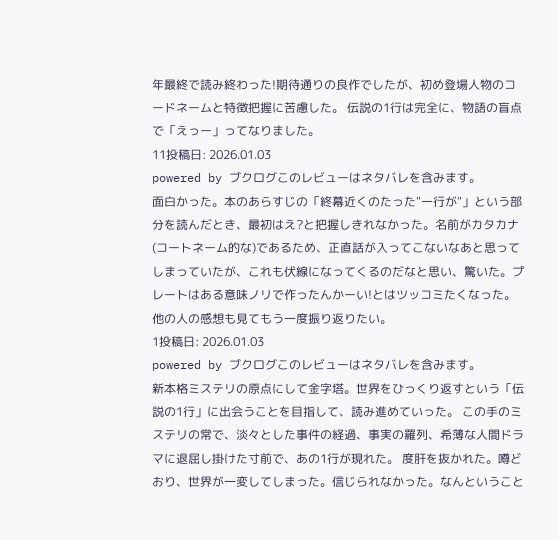年最終で読み終わった!期待通りの良作でしたが、初め登場人物のコードネームと特徴把握に苦慮した。 伝説の1行は完全に、物語の盲点で「えっー」ってなりました。
11投稿日: 2026.01.03
powered by ブクログこのレビューはネタバレを含みます。
面白かった。本のあらすじの「終幕近くのたった"一行が"」という部分を読んだとき、最初はえ?と把握しきれなかった。名前がカタカナ(コートネーム的な)であるため、正直話が入ってこないなあと思ってしまっていたが、これも伏線になってくるのだなと思い、驚いた。プレートはある意味ノリで作ったんかーい!とはツッコミたくなった。他の人の感想も見てもう一度振り返りたい。
1投稿日: 2026.01.03
powered by ブクログこのレビューはネタバレを含みます。
新本格ミステリの原点にして金字塔。世界をひっくり返すという「伝説の1行」に出会うことを目指して、読み進めていった。 この手のミステリの常で、淡々とした事件の経過、事実の羅列、希薄な人間ドラマに退屈し掛けた寸前で、あの1行が現れた。 度肝を抜かれた。噂どおり、世界が一変してしまった。信じられなかった。なんということ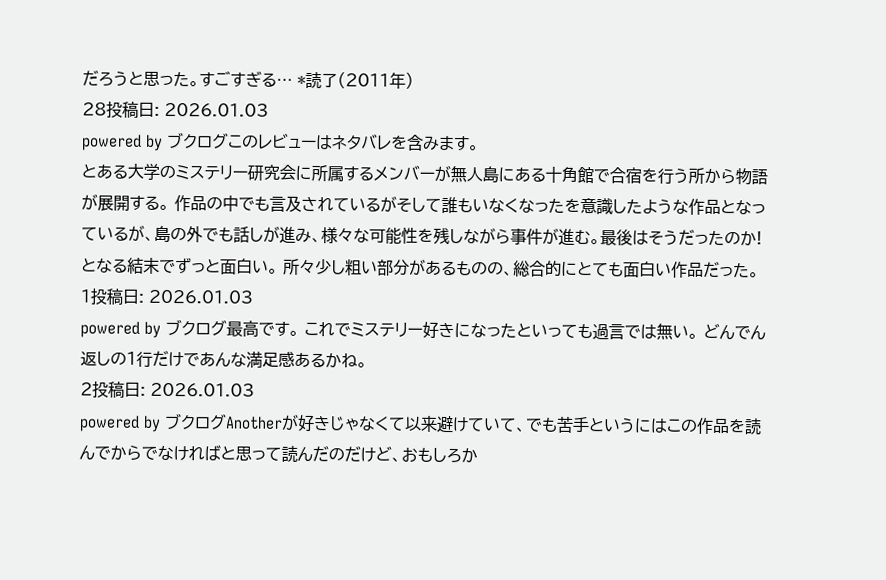だろうと思った。すごすぎる⋯ *読了(2011年)
28投稿日: 2026.01.03
powered by ブクログこのレビューはネタバレを含みます。
とある大学のミステリー研究会に所属するメンバーが無人島にある十角館で合宿を行う所から物語が展開する。 作品の中でも言及されているがそして誰もいなくなったを意識したような作品となっているが、島の外でも話しが進み、様々な可能性を残しながら事件が進む。最後はそうだったのか!となる結末でずっと面白い。 所々少し粗い部分があるものの、総合的にとても面白い作品だった。
1投稿日: 2026.01.03
powered by ブクログ最高です。 これでミステリー好きになったといっても過言では無い。 どんでん返しの1行だけであんな満足感あるかね。
2投稿日: 2026.01.03
powered by ブクログAnotherが好きじゃなくて以来避けていて、でも苦手というにはこの作品を読んでからでなければと思って読んだのだけど、おもしろか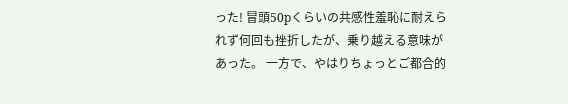った! 冒頭50pくらいの共感性羞恥に耐えられず何回も挫折したが、乗り越える意味があった。 一方で、やはりちょっとご都合的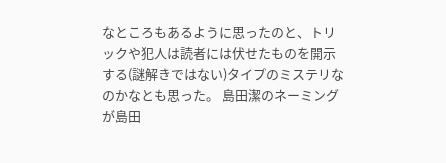なところもあるように思ったのと、トリックや犯人は読者には伏せたものを開示する(謎解きではない)タイプのミステリなのかなとも思った。 島田潔のネーミングが島田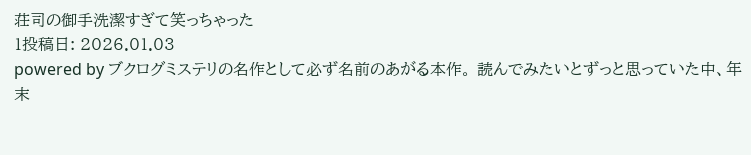荘司の御手洗潔すぎて笑っちゃった
1投稿日: 2026.01.03
powered by ブクログミステリの名作として必ず名前のあがる本作。 読んでみたいとずっと思っていた中、年末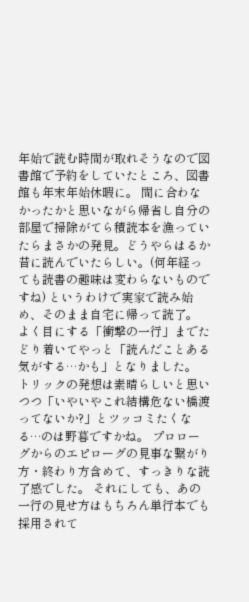年始で読む時間が取れそうなので図書館で予約をしていたところ、図書館も年末年始休暇に。 間に合わなかったかと思いながら帰省し自分の部屋で掃除がてら積読本を漁っていたらまさかの発見。どうやらはるか昔に読んでいたらしい。(何年経っても読書の趣味は変わらないものですね) というわけで実家で読み始め、そのまま自宅に帰って読了。 よく目にする「衝撃の一行」までたどり着いてやっと「読んだことある気がする…かも」となりました。 トリックの発想は素晴らしいと思いつつ「いやいやこれ結構危ない橋渡ってないか?」とツッコミたくなる…のは野暮ですかね。 プロローグからのエピローグの見事な繋がり方・終わり方含めて、すっきりな読了感でした。 それにしても、あの一行の見せ方はもちろん単行本でも採用されて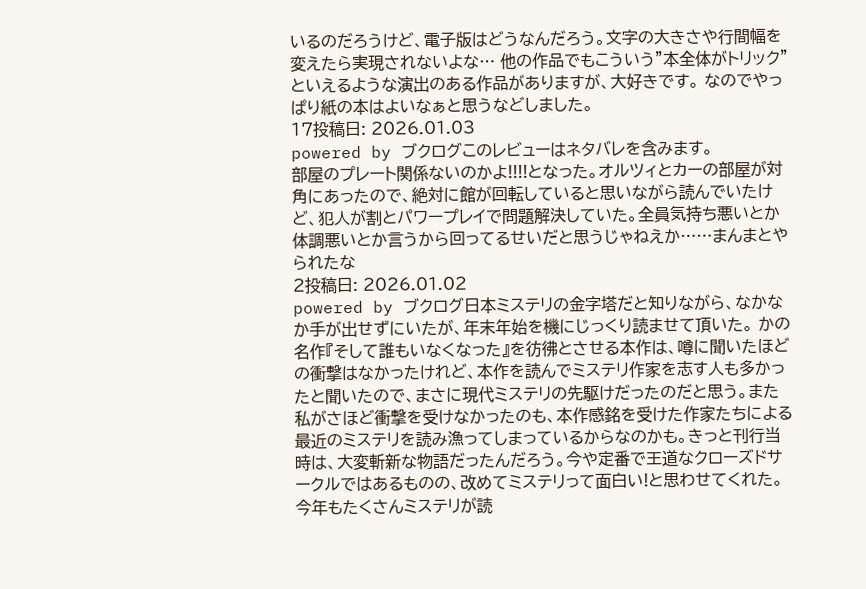いるのだろうけど、電子版はどうなんだろう。文字の大きさや行間幅を変えたら実現されないよな… 他の作品でもこういう"本全体がトリック"といえるような演出のある作品がありますが、大好きです。 なのでやっぱり紙の本はよいなぁと思うなどしました。
17投稿日: 2026.01.03
powered by ブクログこのレビューはネタバレを含みます。
部屋のプレート関係ないのかよ!!!!となった。オルツィとカーの部屋が対角にあったので、絶対に館が回転していると思いながら読んでいたけど、犯人が割とパワープレイで問題解決していた。全員気持ち悪いとか体調悪いとか言うから回ってるせいだと思うじゃねえか……まんまとやられたな
2投稿日: 2026.01.02
powered by ブクログ日本ミステリの金字塔だと知りながら、なかなか手が出せずにいたが、年末年始を機にじっくり読ませて頂いた。 かの名作『そして誰もいなくなった』を彷彿とさせる本作は、噂に聞いたほどの衝撃はなかったけれど、本作を読んでミステリ作家を志す人も多かったと聞いたので、まさに現代ミステリの先駆けだったのだと思う。また私がさほど衝撃を受けなかったのも、本作感銘を受けた作家たちによる最近のミステリを読み漁ってしまっているからなのかも。きっと刊行当時は、大変斬新な物語だったんだろう。今や定番で王道なクローズドサークルではあるものの、改めてミステリって面白い!と思わせてくれた。今年もたくさんミステリが読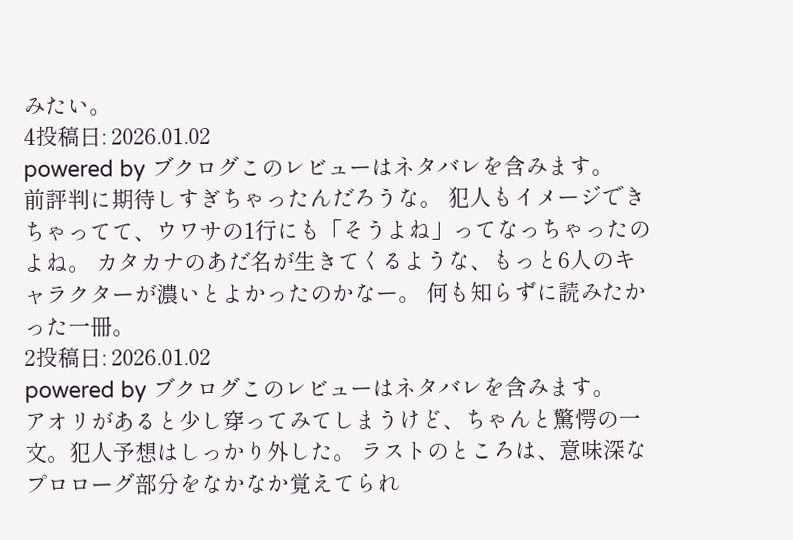みたい。
4投稿日: 2026.01.02
powered by ブクログこのレビューはネタバレを含みます。
前評判に期待しすぎちゃったんだろうな。 犯人もイメージできちゃってて、ウワサの1行にも「そうよね」ってなっちゃったのよね。 カタカナのあだ名が生きてくるような、もっと6人のキャラクターが濃いとよかったのかなー。 何も知らずに読みたかった一冊。
2投稿日: 2026.01.02
powered by ブクログこのレビューはネタバレを含みます。
アオリがあると少し穿ってみてしまうけど、ちゃんと驚愕の一文。犯人予想はしっかり外した。 ラストのところは、意味深なプロローグ部分をなかなか覚えてられ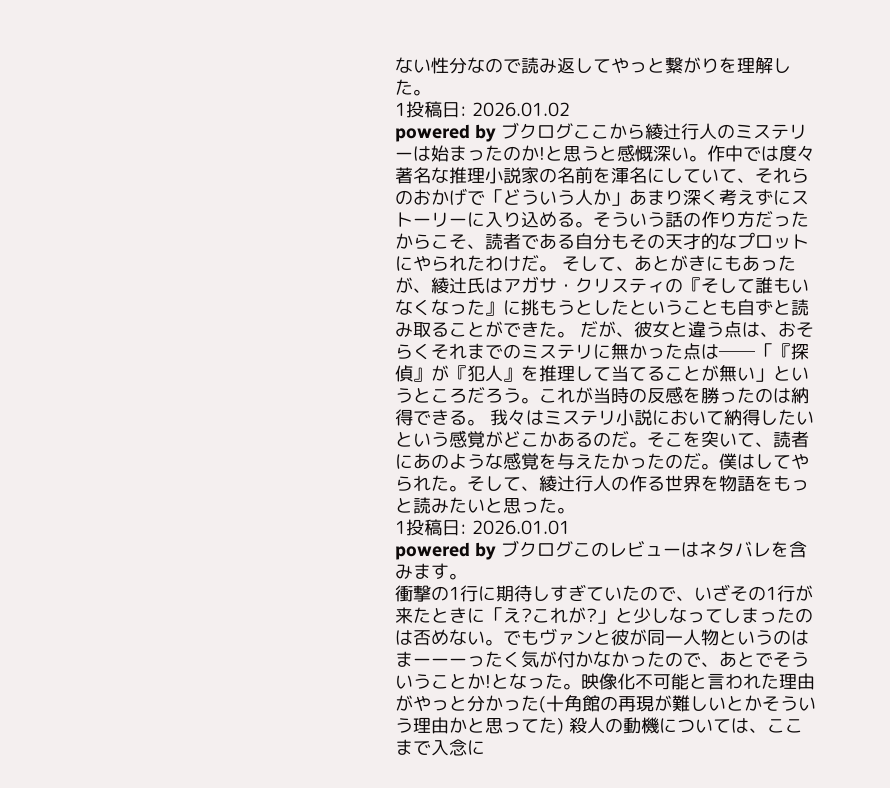ない性分なので読み返してやっと繋がりを理解した。
1投稿日: 2026.01.02
powered by ブクログここから綾辻行人のミステリーは始まったのか!と思うと感慨深い。作中では度々著名な推理小説家の名前を渾名にしていて、それらのおかげで「どういう人か」あまり深く考えずにストーリーに入り込める。そういう話の作り方だったからこそ、読者である自分もその天才的なプロットにやられたわけだ。 そして、あとがきにもあったが、綾辻氏はアガサ・クリスティの『そして誰もいなくなった』に挑もうとしたということも自ずと読み取ることができた。 だが、彼女と違う点は、おそらくそれまでのミステリに無かった点は──「『探偵』が『犯人』を推理して当てることが無い」というところだろう。これが当時の反感を勝ったのは納得できる。 我々はミステリ小説において納得したいという感覚がどこかあるのだ。そこを突いて、読者にあのような感覚を与えたかったのだ。僕はしてやられた。そして、綾辻行人の作る世界を物語をもっと読みたいと思った。
1投稿日: 2026.01.01
powered by ブクログこのレビューはネタバレを含みます。
衝撃の1行に期待しすぎていたので、いざその1行が来たときに「え?これが?」と少しなってしまったのは否めない。でもヴァンと彼が同一人物というのはまーーーったく気が付かなかったので、あとでそういうことか!となった。映像化不可能と言われた理由がやっと分かった(十角館の再現が難しいとかそういう理由かと思ってた) 殺人の動機については、ここまで入念に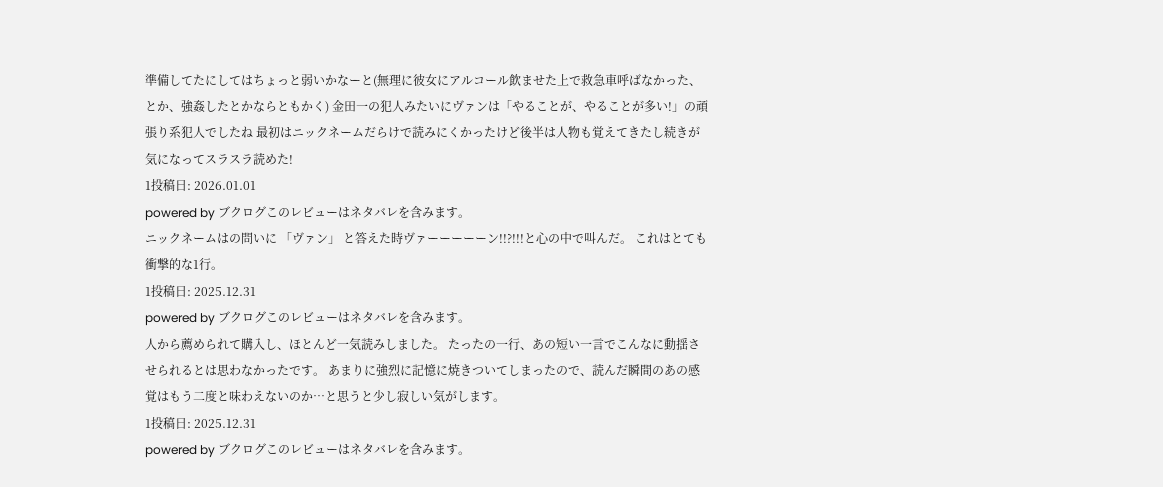準備してたにしてはちょっと弱いかなーと(無理に彼女にアルコール飲ませた上で救急車呼ばなかった、とか、強姦したとかならともかく) 金田一の犯人みたいにヴァンは「やることが、やることが多い!」の頑張り系犯人でしたね 最初はニックネームだらけで読みにくかったけど後半は人物も覚えてきたし続きが気になってスラスラ読めた!
1投稿日: 2026.01.01
powered by ブクログこのレビューはネタバレを含みます。
ニックネームはの問いに 「ヴァン」 と答えた時ヴァーーーーーン!!?!!!と心の中で叫んだ。 これはとても衝撃的な1行。
1投稿日: 2025.12.31
powered by ブクログこのレビューはネタバレを含みます。
人から薦められて購入し、ほとんど一気読みしました。 たったの一行、あの短い一言でこんなに動揺させられるとは思わなかったです。 あまりに強烈に記憶に焼きついてしまったので、読んだ瞬間のあの感覚はもう二度と味わえないのか…と思うと少し寂しい気がします。
1投稿日: 2025.12.31
powered by ブクログこのレビューはネタバレを含みます。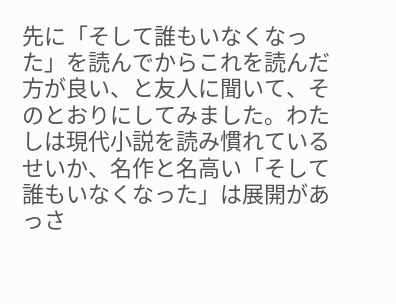先に「そして誰もいなくなった」を読んでからこれを読んだ方が良い、と友人に聞いて、そのとおりにしてみました。わたしは現代小説を読み慣れているせいか、名作と名高い「そして誰もいなくなった」は展開があっさ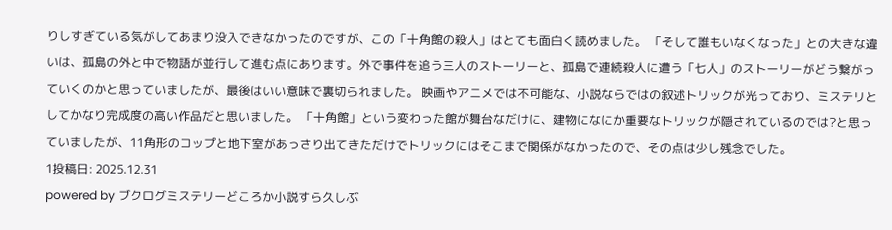りしすぎている気がしてあまり没入できなかったのですが、この「十角館の殺人」はとても面白く読めました。 「そして誰もいなくなった」との大きな違いは、孤島の外と中で物語が並行して進む点にあります。外で事件を追う三人のストーリーと、孤島で連続殺人に遭う「七人」のストーリーがどう繋がっていくのかと思っていましたが、最後はいい意味で裏切られました。 映画やアニメでは不可能な、小説ならではの叙述トリックが光っており、ミステリとしてかなり完成度の高い作品だと思いました。 「十角館」という変わった館が舞台なだけに、建物になにか重要なトリックが隠されているのでは?と思っていましたが、11角形のコップと地下室があっさり出てきただけでトリックにはそこまで関係がなかったので、その点は少し残念でした。
1投稿日: 2025.12.31
powered by ブクログミステリーどころか小説すら久しぶ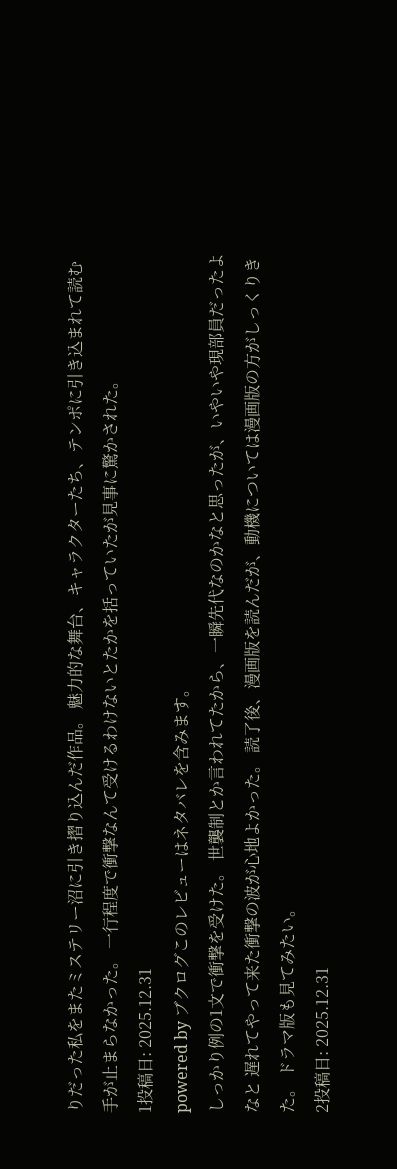りだった私をまたミステリー沼に引き摺り込んだ作品。 魅力的な舞台、キャラクターたち、テンポに引き込まれて読む手が止まらなかった。 一行程度で衝撃なんて受けるわけないとたかを括っていたが見事に驚かされた。
1投稿日: 2025.12.31
powered by ブクログこのレビューはネタバレを含みます。
しっかり例の1文で衝撃を受けた。 世襲制とか言われてたから、一瞬先代なのかなと思ったが、いやいや現部員だったよなと 遅れてやって来た衝撃の波が心地よかった。 読了後、漫画版を読んだが、動機については漫画版の方がしっくりきた。 ドラマ版も見てみたい。
2投稿日: 2025.12.31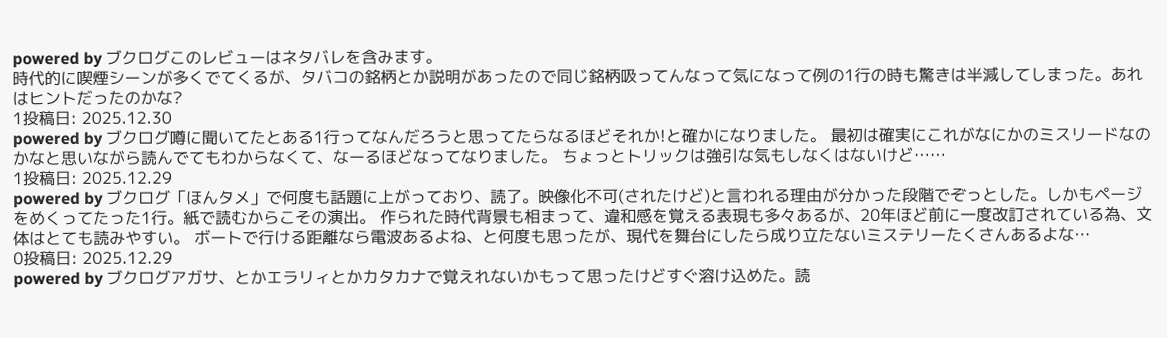powered by ブクログこのレビューはネタバレを含みます。
時代的に喫煙シーンが多くでてくるが、タバコの銘柄とか説明があったので同じ銘柄吸ってんなって気になって例の1行の時も驚きは半減してしまった。あれはヒントだったのかな?
1投稿日: 2025.12.30
powered by ブクログ噂に聞いてたとある1行ってなんだろうと思ってたらなるほどそれか!と確かになりました。 最初は確実にこれがなにかのミスリードなのかなと思いながら読んでてもわからなくて、なーるほどなってなりました。 ちょっとトリックは強引な気もしなくはないけど……
1投稿日: 2025.12.29
powered by ブクログ「ほんタメ」で何度も話題に上がっており、読了。映像化不可(されたけど)と言われる理由が分かった段階でぞっとした。しかもページをめくってたった1行。紙で読むからこその演出。 作られた時代背景も相まって、違和感を覚える表現も多々あるが、20年ほど前に一度改訂されている為、文体はとても読みやすい。 ボートで行ける距離なら電波あるよね、と何度も思ったが、現代を舞台にしたら成り立たないミステリーたくさんあるよな…
0投稿日: 2025.12.29
powered by ブクログアガサ、とかエラリィとかカタカナで覚えれないかもって思ったけどすぐ溶け込めた。読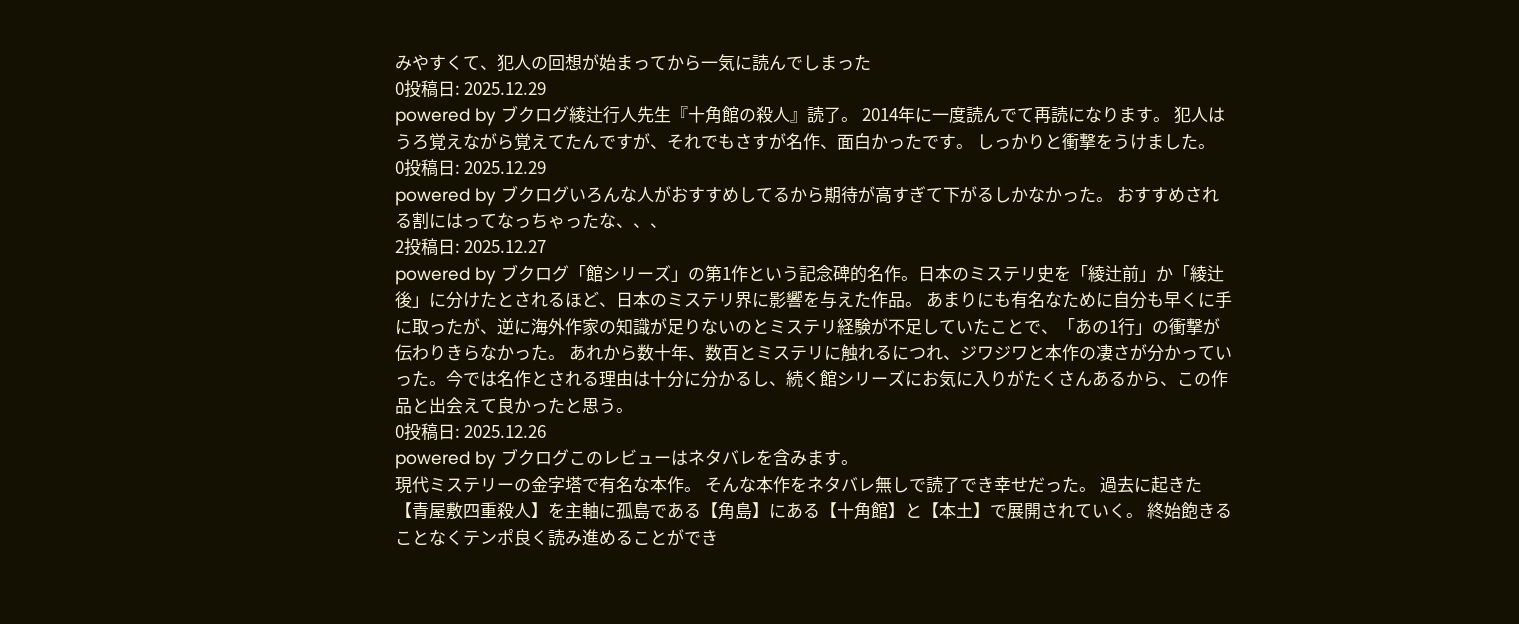みやすくて、犯人の回想が始まってから一気に読んでしまった
0投稿日: 2025.12.29
powered by ブクログ綾辻行人先生『十角館の殺人』読了。 2014年に一度読んでて再読になります。 犯人はうろ覚えながら覚えてたんですが、それでもさすが名作、面白かったです。 しっかりと衝撃をうけました。
0投稿日: 2025.12.29
powered by ブクログいろんな人がおすすめしてるから期待が高すぎて下がるしかなかった。 おすすめされる割にはってなっちゃったな、、、
2投稿日: 2025.12.27
powered by ブクログ「館シリーズ」の第1作という記念碑的名作。日本のミステリ史を「綾辻前」か「綾辻後」に分けたとされるほど、日本のミステリ界に影響を与えた作品。 あまりにも有名なために自分も早くに手に取ったが、逆に海外作家の知識が足りないのとミステリ経験が不足していたことで、「あの1行」の衝撃が伝わりきらなかった。 あれから数十年、数百とミステリに触れるにつれ、ジワジワと本作の凄さが分かっていった。今では名作とされる理由は十分に分かるし、続く館シリーズにお気に入りがたくさんあるから、この作品と出会えて良かったと思う。
0投稿日: 2025.12.26
powered by ブクログこのレビューはネタバレを含みます。
現代ミステリーの金字塔で有名な本作。 そんな本作をネタバレ無しで読了でき幸せだった。 過去に起きた【青屋敷四重殺人】を主軸に孤島である【角島】にある【十角館】と【本土】で展開されていく。 終始飽きることなくテンポ良く読み進めることができ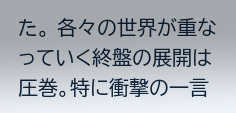た。 各々の世界が重なっていく終盤の展開は圧巻。特に衝撃の一言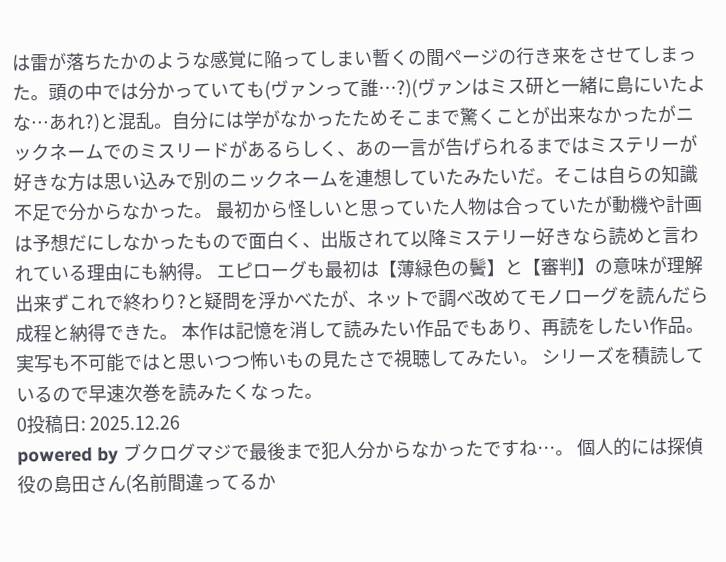は雷が落ちたかのような感覚に陥ってしまい暫くの間ページの行き来をさせてしまった。頭の中では分かっていても(ヴァンって誰…?)(ヴァンはミス研と一緒に島にいたよな…あれ?)と混乱。自分には学がなかったためそこまで驚くことが出来なかったがニックネームでのミスリードがあるらしく、あの一言が告げられるまではミステリーが好きな方は思い込みで別のニックネームを連想していたみたいだ。そこは自らの知識不足で分からなかった。 最初から怪しいと思っていた人物は合っていたが動機や計画は予想だにしなかったもので面白く、出版されて以降ミステリー好きなら読めと言われている理由にも納得。 エピローグも最初は【薄緑色の鬢】と【審判】の意味が理解出来ずこれで終わり?と疑問を浮かべたが、ネットで調べ改めてモノローグを読んだら成程と納得できた。 本作は記憶を消して読みたい作品でもあり、再読をしたい作品。実写も不可能ではと思いつつ怖いもの見たさで視聴してみたい。 シリーズを積読しているので早速次巻を読みたくなった。
0投稿日: 2025.12.26
powered by ブクログマジで最後まで犯人分からなかったですね…。 個人的には探偵役の島田さん(名前間違ってるか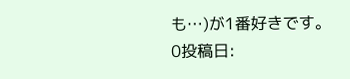も…)が1番好きです。
0投稿日: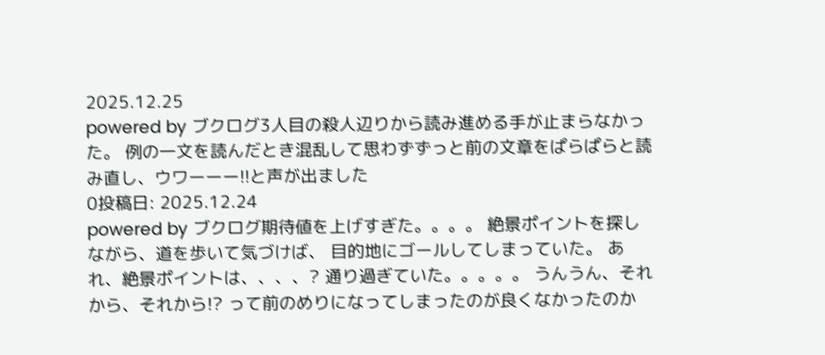2025.12.25
powered by ブクログ3人目の殺人辺りから読み進める手が止まらなかった。 例の一文を読んだとき混乱して思わずずっと前の文章をぱらぱらと読み直し、ウワーーー!!と声が出ました
0投稿日: 2025.12.24
powered by ブクログ期待値を上げすぎた。。。。 絶景ポイントを探しながら、道を歩いて気づけば、 目的地にゴールしてしまっていた。 あれ、絶景ポイントは、、、、? 通り過ぎていた。。。。。 うんうん、それから、それから!? って前のめりになってしまったのが良くなかったのか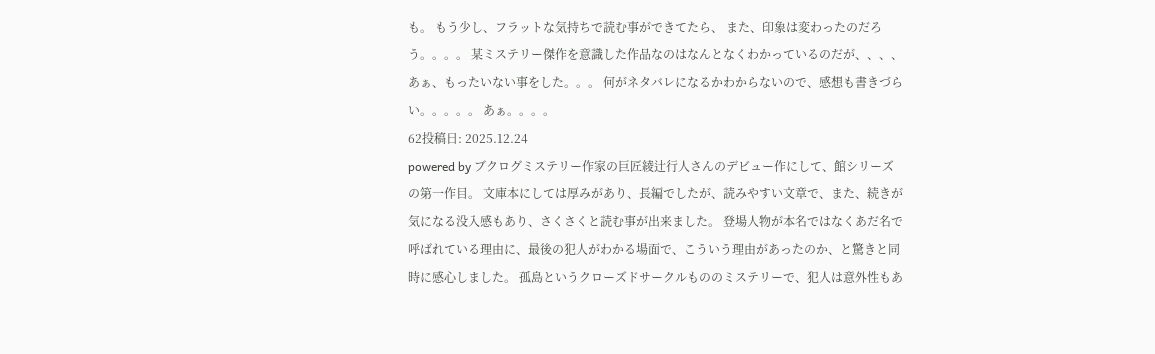も。 もう少し、フラットな気持ちで読む事ができてたら、 また、印象は変わったのだろう。。。。 某ミステリー傑作を意識した作品なのはなんとなくわかっているのだが、、、、 あぁ、もったいない事をした。。。 何がネタバレになるかわからないので、感想も書きづらい。。。。。 あぁ。。。。
62投稿日: 2025.12.24
powered by ブクログミステリー作家の巨匠綾辻行人さんのデビュー作にして、館シリーズの第一作目。 文庫本にしては厚みがあり、長編でしたが、読みやすい文章で、また、続きが気になる没入感もあり、さくさくと読む事が出来ました。 登場人物が本名ではなくあだ名で呼ばれている理由に、最後の犯人がわかる場面で、こういう理由があったのか、と驚きと同時に感心しました。 孤島というクローズドサークルもののミステリーで、犯人は意外性もあ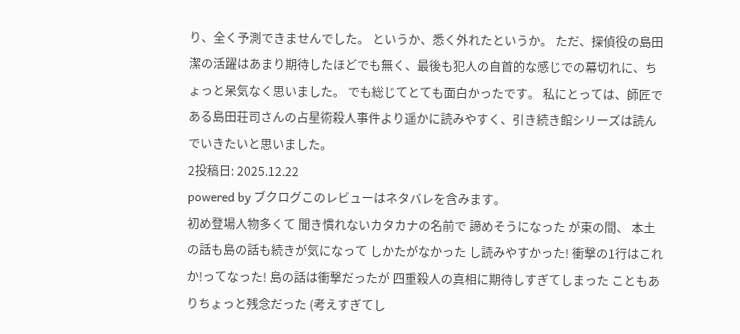り、全く予測できませんでした。 というか、悉く外れたというか。 ただ、探偵役の島田潔の活躍はあまり期待したほどでも無く、最後も犯人の自首的な感じでの幕切れに、ちょっと呆気なく思いました。 でも総じてとても面白かったです。 私にとっては、師匠である島田荘司さんの占星術殺人事件より遥かに読みやすく、引き続き館シリーズは読んでいきたいと思いました。
2投稿日: 2025.12.22
powered by ブクログこのレビューはネタバレを含みます。
初め登場人物多くて 聞き慣れないカタカナの名前で 諦めそうになった が束の間、 本土の話も島の話も続きが気になって しかたがなかった し読みやすかった! 衝撃の1行はこれか!ってなった! 島の話は衝撃だったが 四重殺人の真相に期待しすぎてしまった こともありちょっと残念だった (考えすぎてし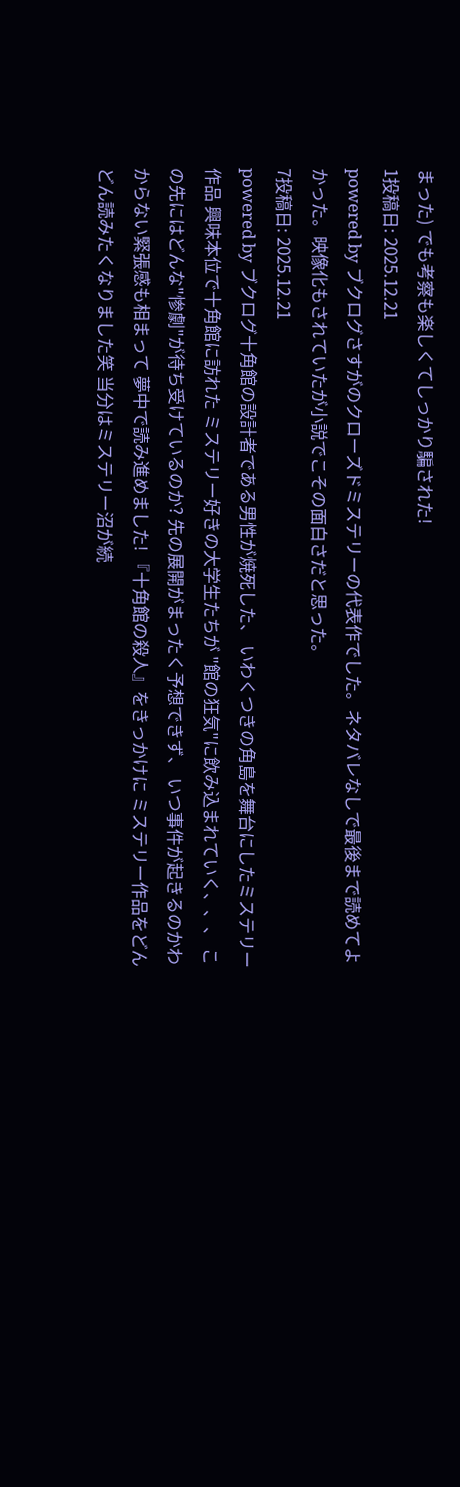まった) でも考察も楽しくてしっかり騙された!
1投稿日: 2025.12.21
powered by ブクログさすがのクローズドミステリーの代表作でした。ネタバレなしで最後まで読めてよかった。映像化もされていたが小説でこその面白さだと思った。
7投稿日: 2025.12.21
powered by ブクログ十角館の設計者である男性が焼死した、 いわくつきの角島を舞台にしたミステリー作品 興味本位で十角館に訪れた ミステリー好きの大学生たちが "館の狂気"に飲み込まれていく、、、 この先にはどんな"惨劇"が待ち受けているのか? 先の展開がまったく予想できず、 いつ事件が起きるのかわからない緊張感も相まって 夢中で読み進めました! 『十角館の殺人』をきっかけに ミステリー作品をどんどん読みたくなりました笑 当分はミステリー沼が続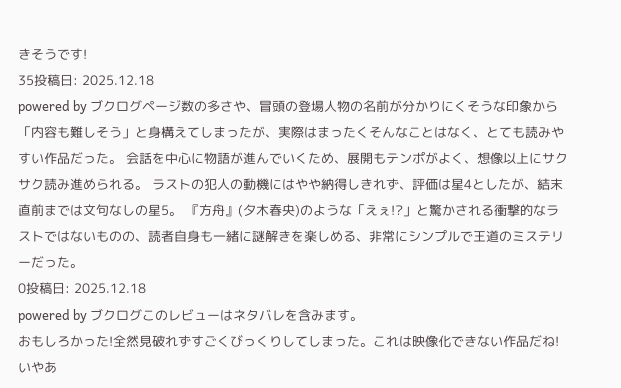きそうです!
35投稿日: 2025.12.18
powered by ブクログページ数の多さや、冒頭の登場人物の名前が分かりにくそうな印象から「内容も難しそう」と身構えてしまったが、実際はまったくそんなことはなく、とても読みやすい作品だった。 会話を中心に物語が進んでいくため、展開もテンポがよく、想像以上にサクサク読み進められる。 ラストの犯人の動機にはやや納得しきれず、評価は星4としたが、結末直前までは文句なしの星5。 『方舟』(夕木春央)のような「えぇ!?」と驚かされる衝撃的なラストではないものの、読者自身も一緒に謎解きを楽しめる、非常にシンプルで王道のミステリーだった。
0投稿日: 2025.12.18
powered by ブクログこのレビューはネタバレを含みます。
おもしろかった!全然見破れずすごくびっくりしてしまった。これは映像化できない作品だね!いやあ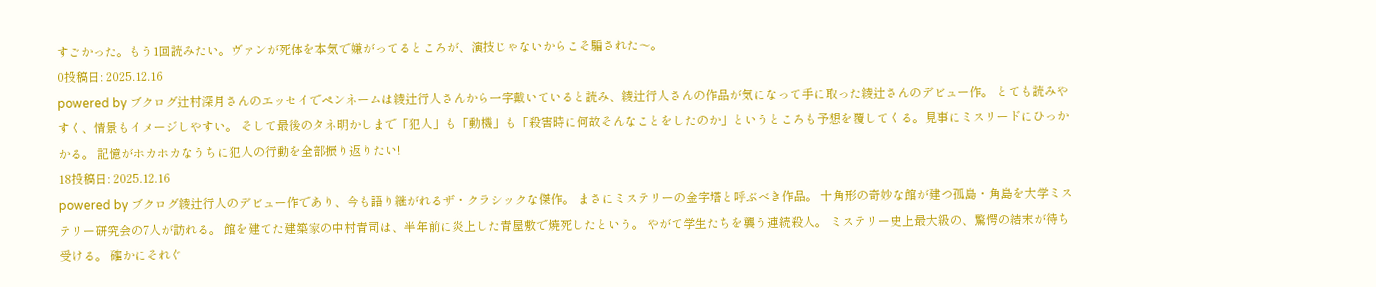すごかった。もう1回読みたい。ヴァンが死体を本気で嫌がってるところが、演技じゃないからこそ騙された〜。
0投稿日: 2025.12.16
powered by ブクログ辻村深月さんのエッセイでペンネームは綾辻行人さんから一字戴いていると読み、綾辻行人さんの作品が気になって手に取った綾辻さんのデビュー作。 とても読みやすく、情景もイメージしやすい。 そして最後のタネ明かしまで「犯人」も「動機」も「殺害時に何故そんなことをしたのか」というところも予想を覆してくる。見事にミスリードにひっかかる。 記憶がホカホカなうちに犯人の行動を全部振り返りたい!
18投稿日: 2025.12.16
powered by ブクログ綾辻行人のデビュー作であり、今も語り継がれるザ・クラシックな傑作。 まさにミステリーの金字塔と呼ぶべき作品。 十角形の奇妙な館が建つ孤島・角島を大学ミステリー研究会の7人が訪れる。 館を建てた建築家の中村青司は、半年前に炎上した青屋敷で焼死したという。 やがて学生たちを襲う連続殺人。 ミステリー史上最大級の、驚愕の結末が待ち受ける。 確かにそれぐ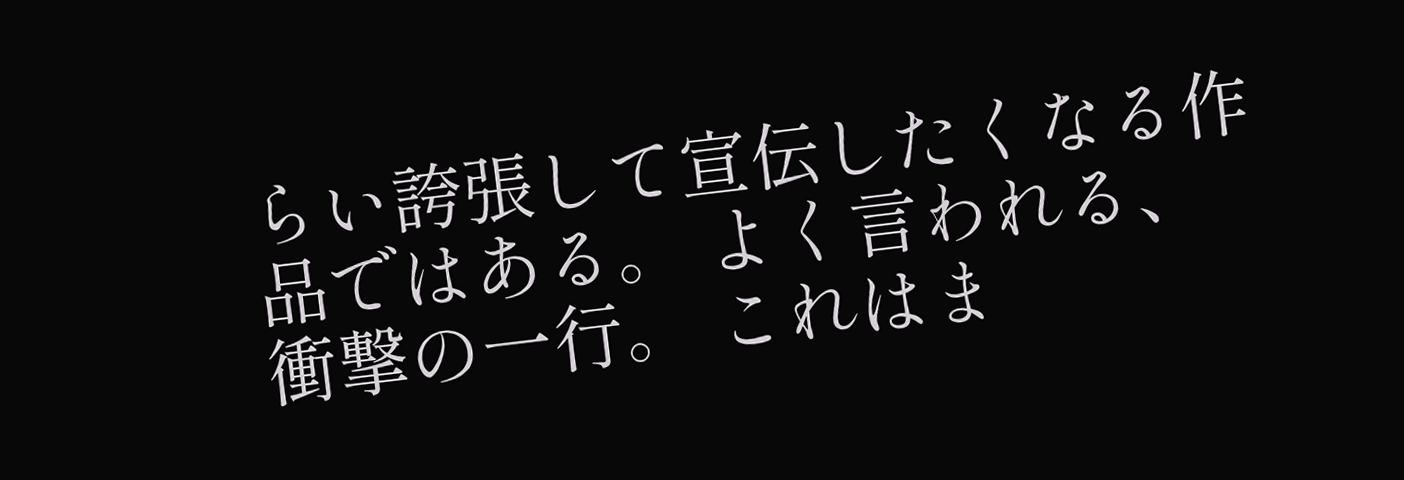らい誇張して宣伝したくなる作品ではある。 よく言われる、衝撃の一行。 これはま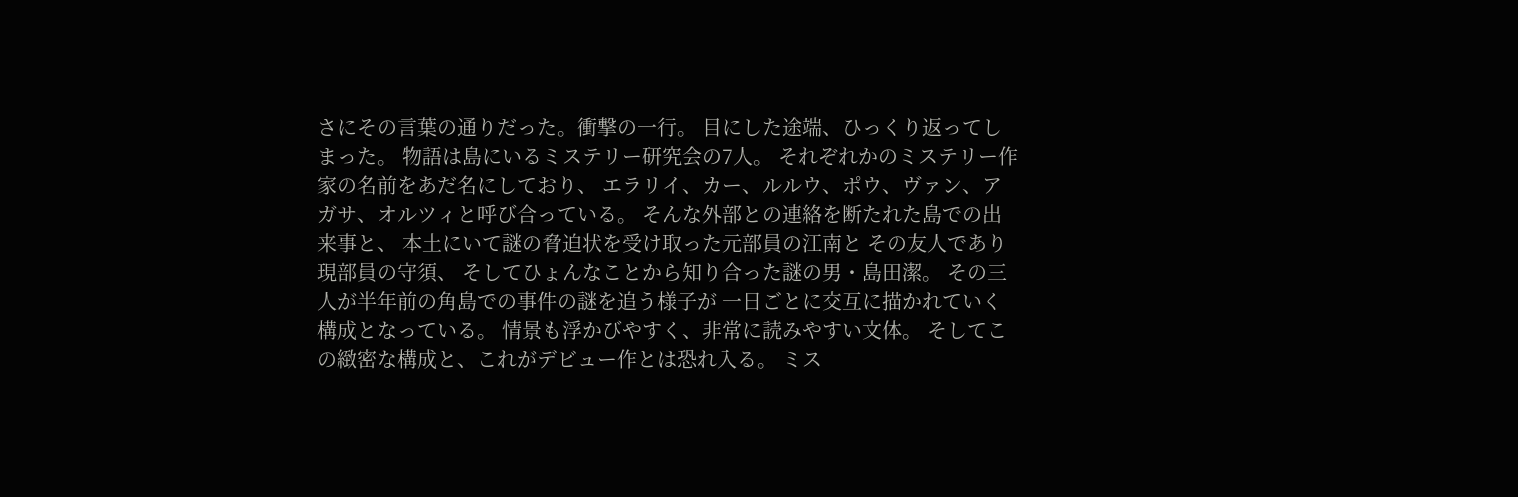さにその言葉の通りだった。衝撃の一行。 目にした途端、ひっくり返ってしまった。 物語は島にいるミステリー研究会の7人。 それぞれかのミステリー作家の名前をあだ名にしており、 エラリイ、カー、ルルウ、ポウ、ヴァン、アガサ、オルツィと呼び合っている。 そんな外部との連絡を断たれた島での出来事と、 本土にいて謎の脅迫状を受け取った元部員の江南と その友人であり現部員の守須、 そしてひょんなことから知り合った謎の男・島田潔。 その三人が半年前の角島での事件の謎を追う様子が 一日ごとに交互に描かれていく構成となっている。 情景も浮かびやすく、非常に読みやすい文体。 そしてこの緻密な構成と、これがデビュー作とは恐れ入る。 ミス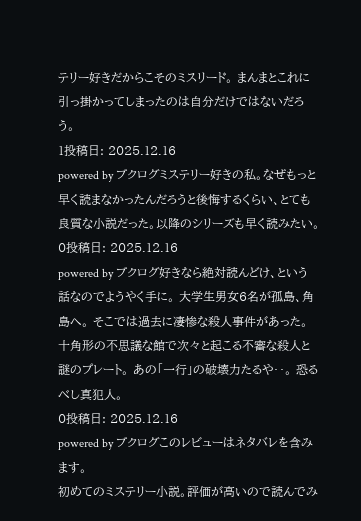テリー好きだからこそのミスリード。 まんまとこれに引っ掛かってしまったのは自分だけではないだろう。
1投稿日: 2025.12.16
powered by ブクログミステリー好きの私。なぜもっと早く読まなかったんだろうと後悔するくらい、とても良質な小説だった。以降のシリーズも早く読みたい。
0投稿日: 2025.12.16
powered by ブクログ好きなら絶対読んどけ、という話なのでようやく手に。 大学生男女6名が孤島、角島へ。 そこでは過去に凄惨な殺人事件があった。 十角形の不思議な館で次々と起こる不審な殺人と謎のプレート。 あの「一行」の破壊力たるや‥。 恐るべし真犯人。
0投稿日: 2025.12.16
powered by ブクログこのレビューはネタバレを含みます。
初めてのミステリー小説。評価が高いので読んでみ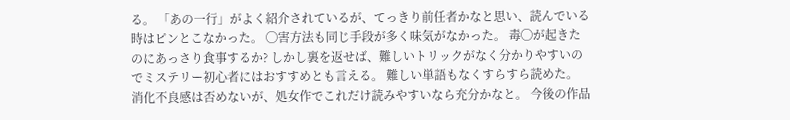る。 「あの一行」がよく紹介されているが、てっきり前任者かなと思い、読んでいる時はピンとこなかった。 ◯害方法も同じ手段が多く味気がなかった。 毒◯が起きたのにあっさり食事するか? しかし裏を返せば、難しいトリックがなく分かりやすいのでミステリー初心者にはおすすめとも言える。 難しい単語もなくすらすら読めた。 消化不良感は否めないが、処女作でこれだけ読みやすいなら充分かなと。 今後の作品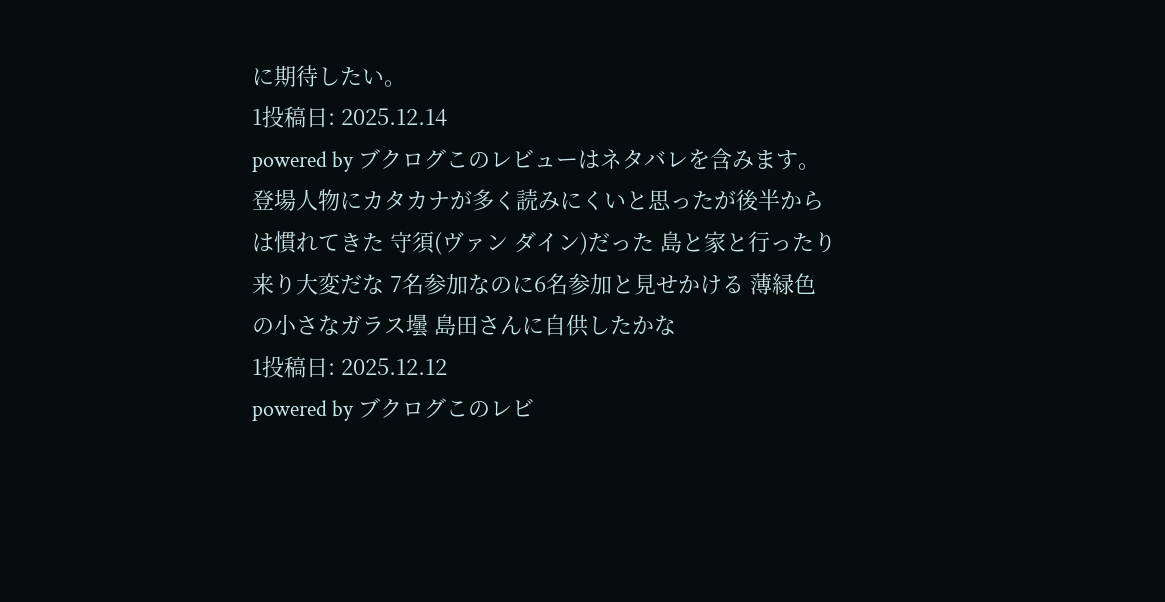に期待したい。
1投稿日: 2025.12.14
powered by ブクログこのレビューはネタバレを含みます。
登場人物にカタカナが多く読みにくいと思ったが後半からは慣れてきた 守須(ヴァン ダイン)だった 島と家と行ったり来り大変だな 7名参加なのに6名参加と見せかける 薄緑色の小さなガラス壜 島田さんに自供したかな
1投稿日: 2025.12.12
powered by ブクログこのレビ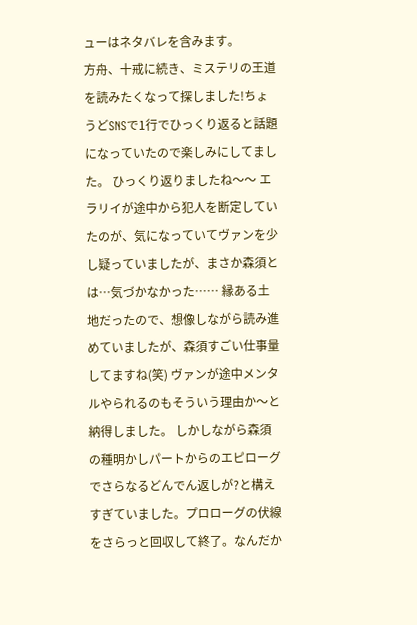ューはネタバレを含みます。
方舟、十戒に続き、ミステリの王道を読みたくなって探しました!ちょうどSNSで1行でひっくり返ると話題になっていたので楽しみにしてました。 ひっくり返りましたね〜〜 エラリイが途中から犯人を断定していたのが、気になっていてヴァンを少し疑っていましたが、まさか森須とは…気づかなかった…… 縁ある土地だったので、想像しながら読み進めていましたが、森須すごい仕事量してますね(笑) ヴァンが途中メンタルやられるのもそういう理由か〜と納得しました。 しかしながら森須の種明かしパートからのエピローグでさらなるどんでん返しが?と構えすぎていました。プロローグの伏線をさらっと回収して終了。なんだか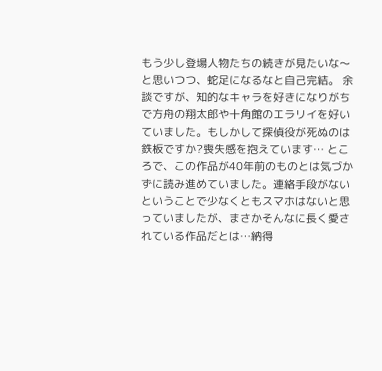もう少し登場人物たちの続きが見たいな〜と思いつつ、蛇足になるなと自己完結。 余談ですが、知的なキャラを好きになりがちで方舟の翔太郎や十角館のエラリイを好いていました。もしかして探偵役が死ぬのは鉄板ですか?喪失感を抱えています… ところで、この作品が40年前のものとは気づかずに読み進めていました。連絡手段がないということで少なくともスマホはないと思っていましたが、まさかそんなに長く愛されている作品だとは…納得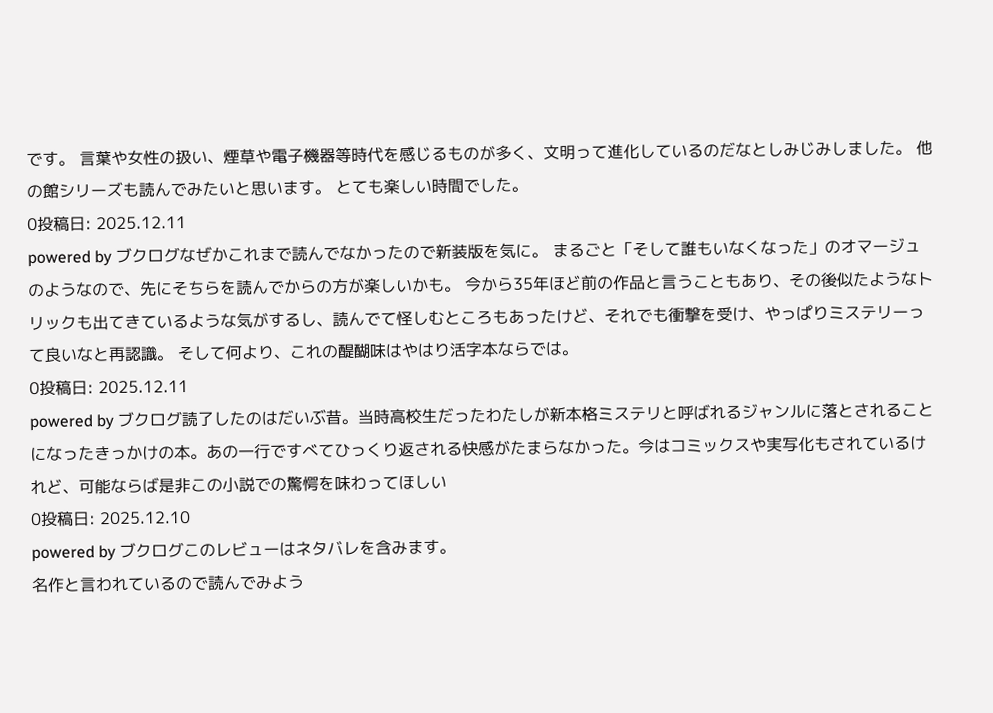です。 言葉や女性の扱い、煙草や電子機器等時代を感じるものが多く、文明って進化しているのだなとしみじみしました。 他の館シリーズも読んでみたいと思います。 とても楽しい時間でした。
0投稿日: 2025.12.11
powered by ブクログなぜかこれまで読んでなかったので新装版を気に。 まるごと「そして誰もいなくなった」のオマージュのようなので、先にそちらを読んでからの方が楽しいかも。 今から35年ほど前の作品と言うこともあり、その後似たようなトリックも出てきているような気がするし、読んでて怪しむところもあったけど、それでも衝撃を受け、やっぱりミステリーって良いなと再認識。 そして何より、これの醍醐味はやはり活字本ならでは。
0投稿日: 2025.12.11
powered by ブクログ読了したのはだいぶ昔。当時高校生だったわたしが新本格ミステリと呼ばれるジャンルに落とされることになったきっかけの本。あの一行ですべてひっくり返される快感がたまらなかった。今はコミックスや実写化もされているけれど、可能ならば是非この小説での驚愕を味わってほしい
0投稿日: 2025.12.10
powered by ブクログこのレビューはネタバレを含みます。
名作と言われているので読んでみよう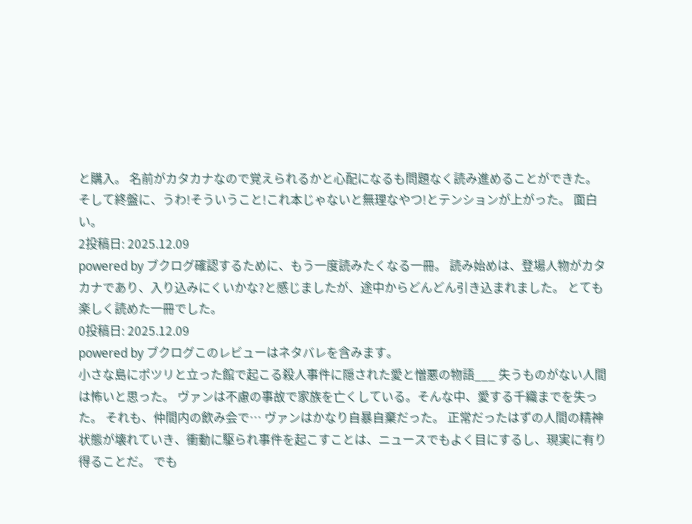と購入。 名前がカタカナなので覚えられるかと心配になるも問題なく読み進めることができた。 そして終盤に、うわ!そういうこと!これ本じゃないと無理なやつ!とテンションが上がった。 面白い。
2投稿日: 2025.12.09
powered by ブクログ確認するために、もう一度読みたくなる一冊。 読み始めは、登場人物がカタカナであり、入り込みにくいかな?と感じましたが、途中からどんどん引き込まれました。 とても楽しく読めた一冊でした。
0投稿日: 2025.12.09
powered by ブクログこのレビューはネタバレを含みます。
小さな島にポツリと立った館で起こる殺人事件に隠された愛と憎悪の物語___ 失うものがない人間は怖いと思った。 ヴァンは不慮の事故で家族を亡くしている。そんな中、愛する千織までを失った。 それも、仲間内の飲み会で… ヴァンはかなり自暴自棄だった。 正常だったはずの人間の精神状態が壊れていき、衝動に駆られ事件を起こすことは、ニュースでもよく目にするし、現実に有り得ることだ。 でも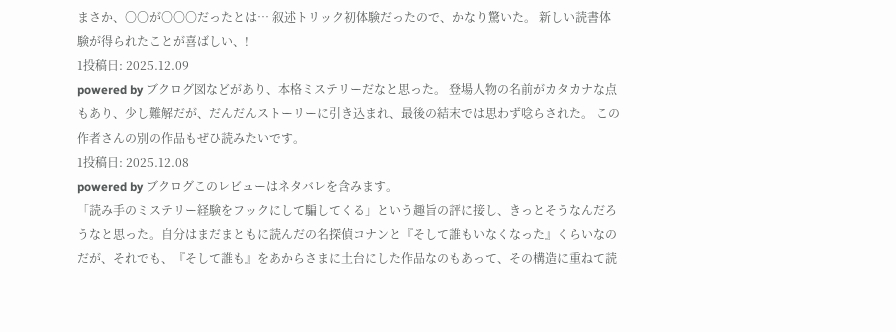まさか、〇〇が〇〇〇だったとは… 叙述トリック初体験だったので、かなり驚いた。 新しい読書体験が得られたことが喜ばしい、!
1投稿日: 2025.12.09
powered by ブクログ図などがあり、本格ミステリーだなと思った。 登場人物の名前がカタカナな点もあり、少し難解だが、だんだんストーリーに引き込まれ、最後の結末では思わず唸らされた。 この作者さんの別の作品もぜひ読みたいです。
1投稿日: 2025.12.08
powered by ブクログこのレビューはネタバレを含みます。
「読み手のミステリー経験をフックにして騙してくる」という趣旨の評に接し、きっとそうなんだろうなと思った。自分はまだまともに読んだの名探偵コナンと『そして誰もいなくなった』くらいなのだが、それでも、『そして誰も』をあからさまに土台にした作品なのもあって、その構造に重ねて読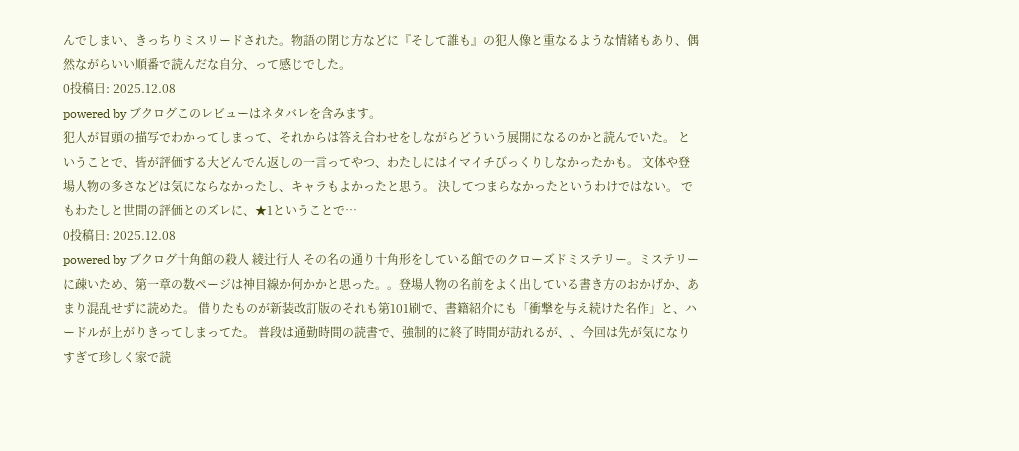んでしまい、きっちりミスリードされた。物語の閉じ方などに『そして誰も』の犯人像と重なるような情緒もあり、偶然ながらいい順番で読んだな自分、って感じでした。
0投稿日: 2025.12.08
powered by ブクログこのレビューはネタバレを含みます。
犯人が冒頭の描写でわかってしまって、それからは答え合わせをしながらどういう展開になるのかと読んでいた。 ということで、皆が評価する大どんでん返しの一言ってやつ、わたしにはイマイチびっくりしなかったかも。 文体や登場人物の多さなどは気にならなかったし、キャラもよかったと思う。 決してつまらなかったというわけではない。 でもわたしと世間の評価とのズレに、★1ということで…
0投稿日: 2025.12.08
powered by ブクログ十角館の殺人 綾辻行人 その名の通り十角形をしている館でのクローズドミステリー。ミステリーに疎いため、第一章の数ページは神目線か何かかと思った。。登場人物の名前をよく出している書き方のおかげか、あまり混乱せずに読めた。 借りたものが新装改訂版のそれも第101刷で、書籍紹介にも「衝撃を与え続けた名作」と、ハードルが上がりきってしまってた。 普段は通勤時間の読書で、強制的に終了時間が訪れるが、、今回は先が気になりすぎて珍しく家で読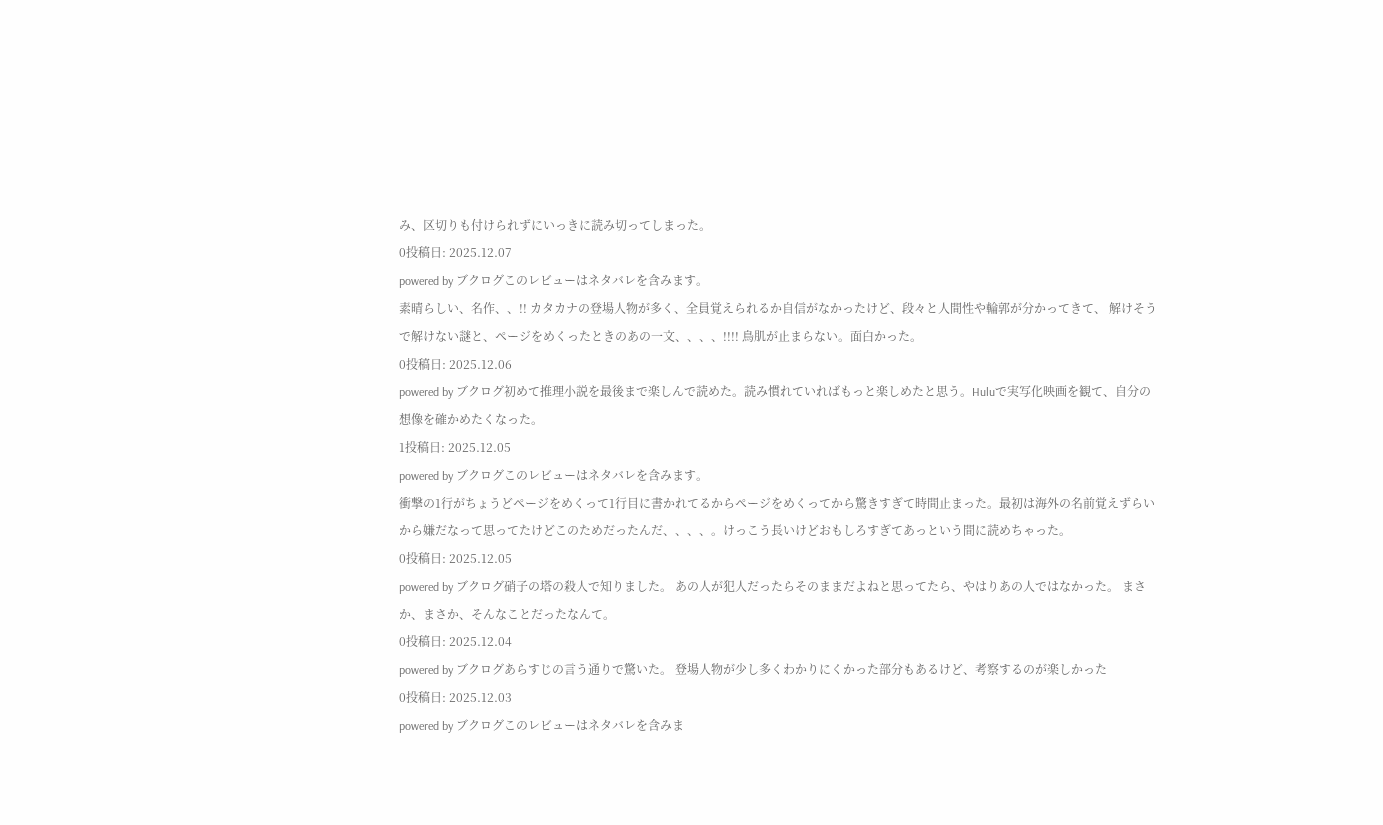み、区切りも付けられずにいっきに読み切ってしまった。
0投稿日: 2025.12.07
powered by ブクログこのレビューはネタバレを含みます。
素晴らしい、名作、、!! カタカナの登場人物が多く、全員覚えられるか自信がなかったけど、段々と人間性や輪郭が分かってきて、 解けそうで解けない謎と、ページをめくったときのあの一文、、、、!!!! 鳥肌が止まらない。面白かった。
0投稿日: 2025.12.06
powered by ブクログ初めて推理小説を最後まで楽しんで読めた。読み慣れていればもっと楽しめたと思う。Huluで実写化映画を観て、自分の想像を確かめたくなった。
1投稿日: 2025.12.05
powered by ブクログこのレビューはネタバレを含みます。
衝撃の1行がちょうどページをめくって1行目に書かれてるからページをめくってから驚きすぎて時間止まった。最初は海外の名前覚えずらいから嫌だなって思ってたけどこのためだったんだ、、、、。けっこう長いけどおもしろすぎてあっという間に読めちゃった。
0投稿日: 2025.12.05
powered by ブクログ硝子の塔の殺人で知りました。 あの人が犯人だったらそのままだよねと思ってたら、やはりあの人ではなかった。 まさか、まさか、そんなことだったなんて。
0投稿日: 2025.12.04
powered by ブクログあらすじの言う通りで驚いた。 登場人物が少し多くわかりにくかった部分もあるけど、考察するのが楽しかった
0投稿日: 2025.12.03
powered by ブクログこのレビューはネタバレを含みま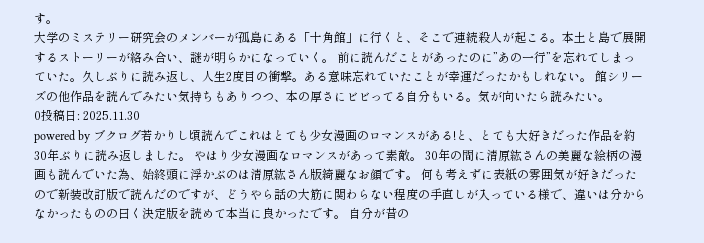す。
大学のミステリー研究会のメンバーが孤島にある「十角館」に行くと、そこで連続殺人が起こる。本土と島で展開するストーリーが絡み合い、謎が明らかになっていく。 前に読んだことがあったのに”あの一行”を忘れてしまっていた。久しぶりに読み返し、人生2度目の衝撃。ある意味忘れていたことが幸運だったかもしれない。 館シリーズの他作品を読んでみたい気持ちもありつつ、本の厚さにビビってる自分もいる。気が向いたら読みたい。
0投稿日: 2025.11.30
powered by ブクログ若かりし頃読んでこれはとても少女漫画のロマンスがある!と、とても大好きだった作品を約30年ぶりに読み返しました。 やはり少女漫画なロマンスがあって素敵。 30年の間に清原紘さんの美麗な絵柄の漫画も読んでいた為、始終頭に浮かぶのは清原紘さん版綺麗なお顔です。 何も考えずに表紙の雰囲気が好きだったので新装改訂版で読んだのですが、どうやら話の大筋に関わらない程度の手直しが入っている様で、違いは分からなかったものの曰く決定版を読めて本当に良かったです。 自分が昔の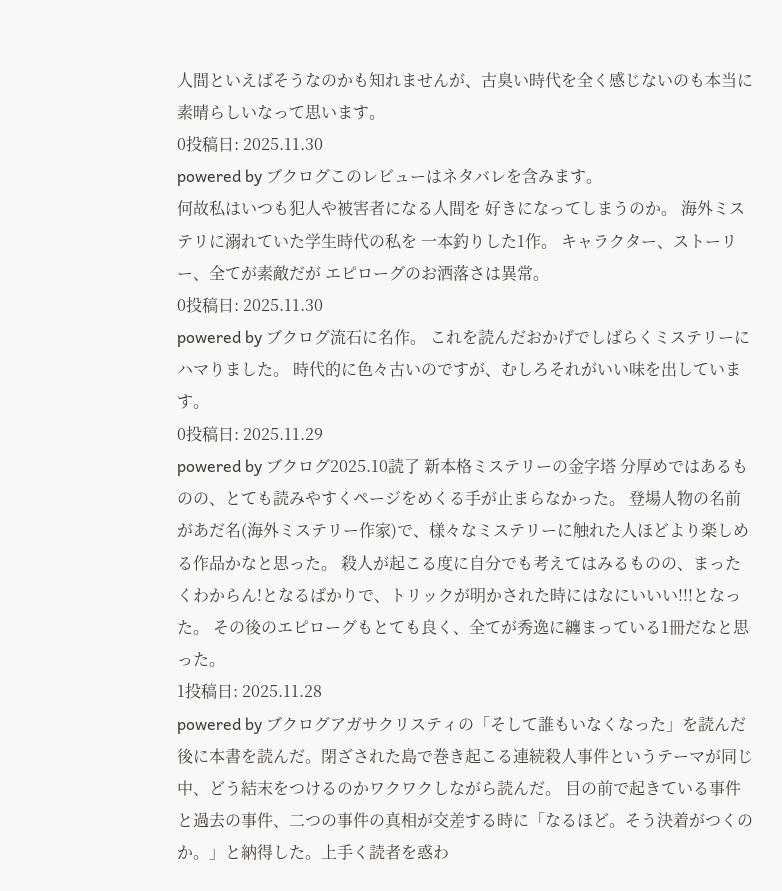人間といえばそうなのかも知れませんが、古臭い時代を全く感じないのも本当に素晴らしいなって思います。
0投稿日: 2025.11.30
powered by ブクログこのレビューはネタバレを含みます。
何故私はいつも犯人や被害者になる人間を 好きになってしまうのか。 海外ミステリに溺れていた学生時代の私を 一本釣りした1作。 キャラクター、ストーリー、全てが素敵だが エピローグのお洒落さは異常。
0投稿日: 2025.11.30
powered by ブクログ流石に名作。 これを読んだおかげでしばらくミステリーにハマりました。 時代的に色々古いのですが、むしろそれがいい味を出しています。
0投稿日: 2025.11.29
powered by ブクログ2025.10読了 新本格ミステリーの金字塔 分厚めではあるものの、とても読みやすくページをめくる手が止まらなかった。 登場人物の名前があだ名(海外ミステリー作家)で、様々なミステリーに触れた人ほどより楽しめる作品かなと思った。 殺人が起こる度に自分でも考えてはみるものの、まったくわからん!となるばかりで、トリックが明かされた時にはなにいいい!!!となった。 その後のエピローグもとても良く、全てが秀逸に纏まっている1冊だなと思った。
1投稿日: 2025.11.28
powered by ブクログアガサクリスティの「そして誰もいなくなった」を読んだ後に本書を読んだ。閉ざされた島で巻き起こる連続殺人事件というテーマが同じ中、どう結末をつけるのかワクワクしながら読んだ。 目の前で起きている事件と過去の事件、二つの事件の真相が交差する時に「なるほど。そう決着がつくのか。」と納得した。上手く読者を惑わ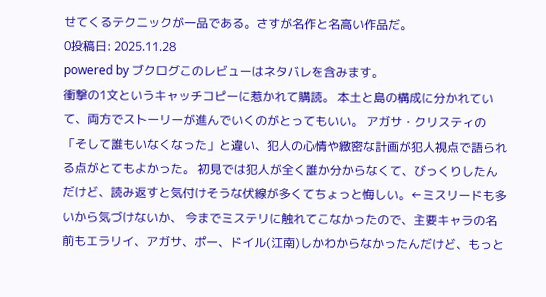せてくるテクニックが一品である。さすが名作と名高い作品だ。
0投稿日: 2025.11.28
powered by ブクログこのレビューはネタバレを含みます。
衝撃の1文というキャッチコピーに惹かれて購読。 本土と島の構成に分かれていて、両方でストーリーが進んでいくのがとってもいい。 アガサ・クリスティの「そして誰もいなくなった」と違い、犯人の心情や緻密な計画が犯人視点で語られる点がとてもよかった。 初見では犯人が全く誰か分からなくて、びっくりしたんだけど、読み返すと気付けそうな伏線が多くてちょっと悔しい。←ミスリードも多いから気づけないか、 今までミステリに触れてこなかったので、主要キャラの名前もエラリイ、アガサ、ポー、ドイル(江南)しかわからなかったんだけど、もっと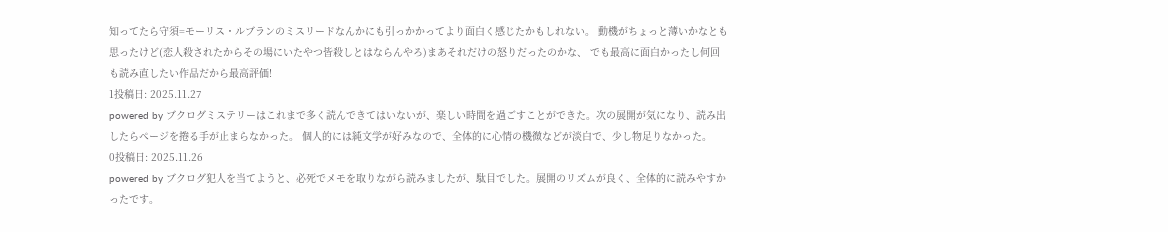知ってたら守須=モーリス・ルブランのミスリードなんかにも引っかかってより面白く感じたかもしれない。 動機がちょっと薄いかなとも思ったけど(恋人殺されたからその場にいたやつ皆殺しとはならんやろ)まあそれだけの怒りだったのかな、 でも最高に面白かったし何回も読み直したい作品だから最高評価!
1投稿日: 2025.11.27
powered by ブクログミステリーはこれまで多く読んできてはいないが、楽しい時間を過ごすことができた。次の展開が気になり、読み出したらページを捲る手が止まらなかった。 個人的には純文学が好みなので、全体的に心情の機微などが淡白で、少し物足りなかった。
0投稿日: 2025.11.26
powered by ブクログ犯人を当てようと、必死でメモを取りながら読みましたが、駄目でした。展開のリズムが良く、全体的に読みやすかったです。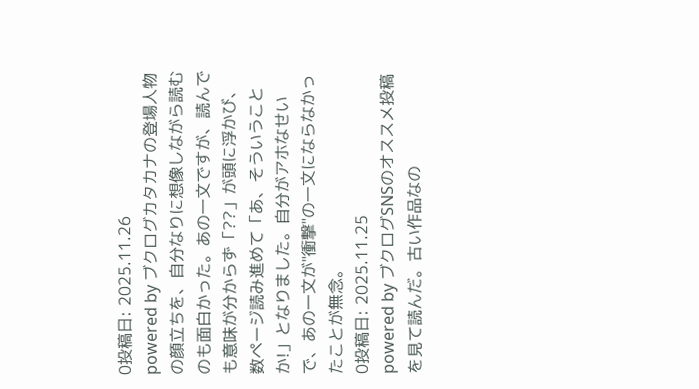0投稿日: 2025.11.26
powered by ブクログカタカナの登場人物の顔立ちを、自分なりに想像しながら読むのも面白かった。あの一文ですが、読んでも意味が分からず「??」が頭に浮かび、数ページ読み進めて「あ、そういうことか!」となりました。自分がアホなせいで、あの一文が"衝撃"の一文にならなかったことが無念。
0投稿日: 2025.11.25
powered by ブクログSNSのオススメ投稿を見て読んだ。古い作品なの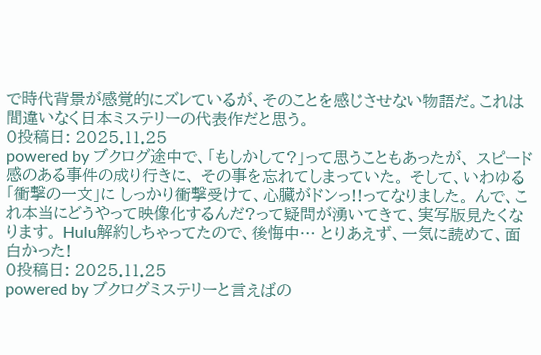で時代背景が感覚的にズレているが、そのことを感じさせない物語だ。これは間違いなく日本ミステリーの代表作だと思う。
0投稿日: 2025.11.25
powered by ブクログ途中で、「もしかして?」って思うこともあったが、 スピード感のある事件の成り行きに、 その事を忘れてしまっていた。 そして、いわゆる「衝撃の一文」に しっかり衝撃受けて、心臓がドンっ!!ってなりました。 んで、これ本当にどうやって映像化するんだ?って疑問が湧いてきて、実写版見たくなります。 Hulu解約しちゃってたので、後悔中… とりあえず、一気に読めて、面白かった!
0投稿日: 2025.11.25
powered by ブクログミステリーと言えばの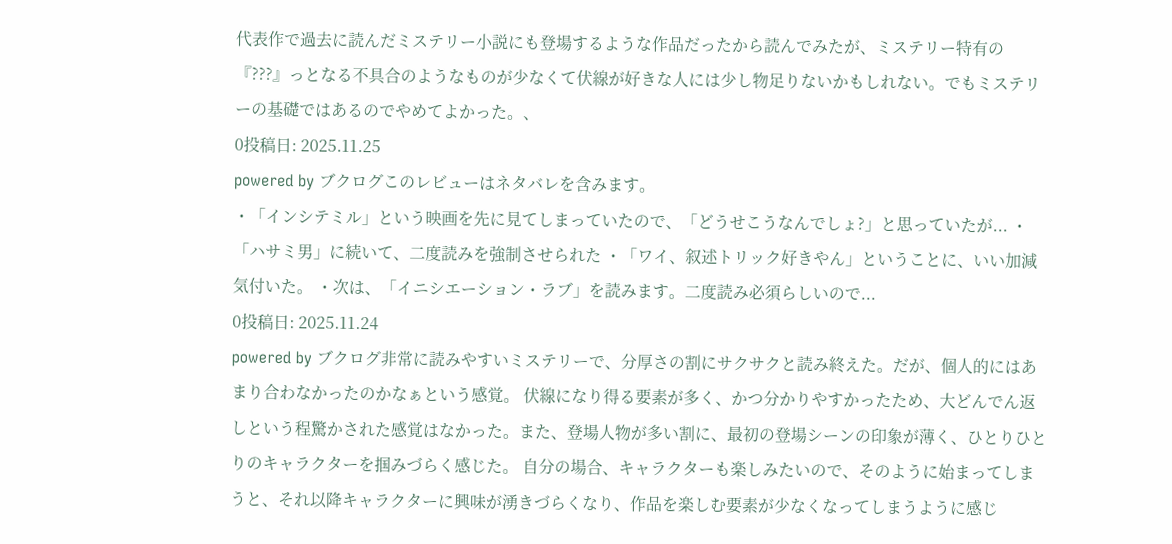代表作で過去に読んだミステリー小説にも登場するような作品だったから読んでみたが、ミステリー特有の『???』っとなる不具合のようなものが少なくて伏線が好きな人には少し物足りないかもしれない。でもミステリーの基礎ではあるのでやめてよかった。、
0投稿日: 2025.11.25
powered by ブクログこのレビューはネタバレを含みます。
・「インシテミル」という映画を先に見てしまっていたので、「どうせこうなんでしょ?」と思っていたが... ・「ハサミ男」に続いて、二度読みを強制させられた ・「ワイ、叙述トリック好きやん」ということに、いい加減気付いた。 ・次は、「イニシエーション・ラブ」を読みます。二度読み必須らしいので...
0投稿日: 2025.11.24
powered by ブクログ非常に読みやすいミステリーで、分厚さの割にサクサクと読み終えた。だが、個人的にはあまり合わなかったのかなぁという感覚。 伏線になり得る要素が多く、かつ分かりやすかったため、大どんでん返しという程驚かされた感覚はなかった。また、登場人物が多い割に、最初の登場シーンの印象が薄く、ひとりひとりのキャラクターを掴みづらく感じた。 自分の場合、キャラクターも楽しみたいので、そのように始まってしまうと、それ以降キャラクターに興味が湧きづらくなり、作品を楽しむ要素が少なくなってしまうように感じ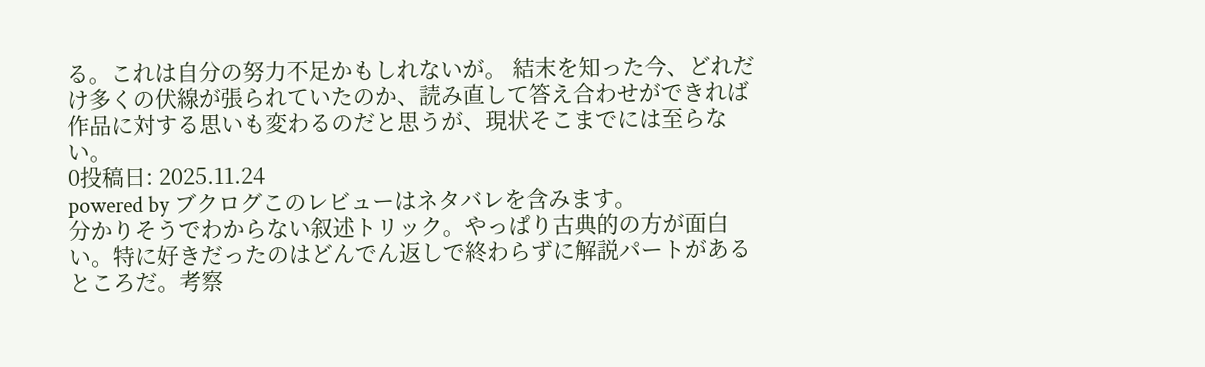る。これは自分の努力不足かもしれないが。 結末を知った今、どれだけ多くの伏線が張られていたのか、読み直して答え合わせができれば作品に対する思いも変わるのだと思うが、現状そこまでには至らない。
0投稿日: 2025.11.24
powered by ブクログこのレビューはネタバレを含みます。
分かりそうでわからない叙述トリック。やっぱり古典的の方が面白い。特に好きだったのはどんでん返しで終わらずに解説パートがあるところだ。考察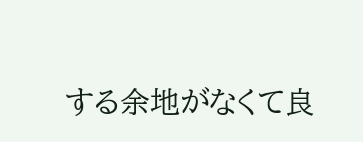する余地がなくて良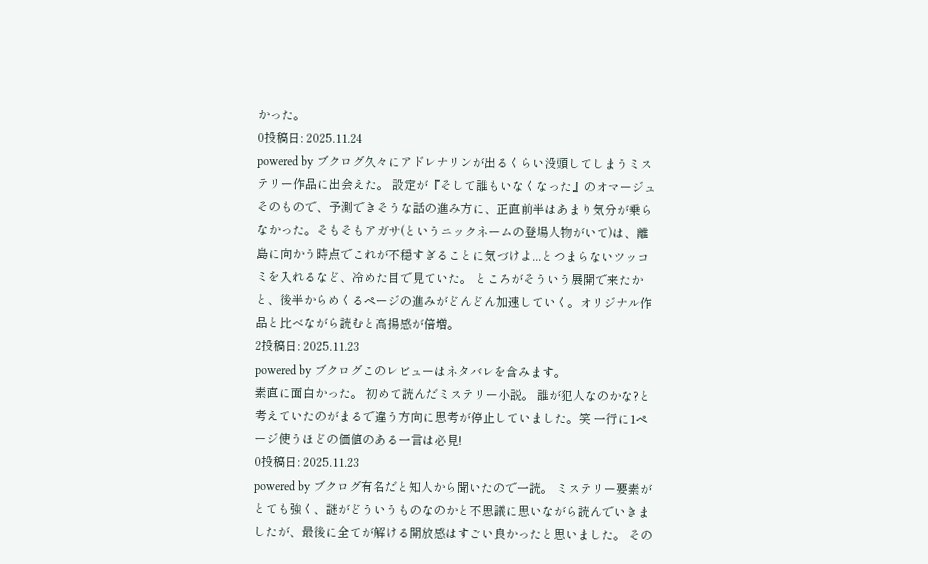かった。
0投稿日: 2025.11.24
powered by ブクログ久々にアドレナリンが出るくらい没頭してしまうミステリー作品に出会えた。 設定が『そして誰もいなくなった』のオマージュそのもので、予測できそうな話の進み方に、正直前半はあまり気分が乗らなかった。そもそもアガサ(というニックネームの登場人物がいて)は、離島に向かう時点でこれが不穏すぎることに気づけよ...とつまらないツッコミを入れるなど、冷めた目で見ていた。 ところがそういう展開で来たかと、後半からめくるページの進みがどんどん加速していく。オリジナル作品と比べながら読むと高揚感が倍増。
2投稿日: 2025.11.23
powered by ブクログこのレビューはネタバレを含みます。
素直に面白かった。 初めて読んだミステリー小説。 誰が犯人なのかな?と考えていたのがまるで違う方向に思考が停止していました。笑 一行に1ページ使うほどの価値のある一言は必見!
0投稿日: 2025.11.23
powered by ブクログ有名だと知人から聞いたので一読。 ミステリー要素がとても強く、謎がどういうものなのかと不思議に思いながら読んでいきましたが、最後に全てが解ける開放感はすごい良かったと思いました。 その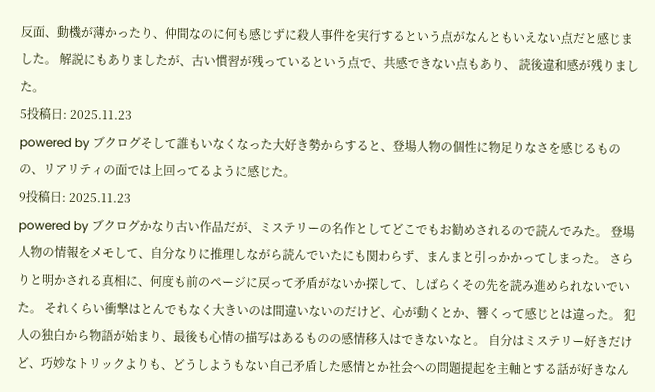反面、動機が薄かったり、仲間なのに何も感じずに殺人事件を実行するという点がなんともいえない点だと感じました。 解説にもありましたが、古い慣習が残っているという点で、共感できない点もあり、 読後違和感が残りました。
5投稿日: 2025.11.23
powered by ブクログそして誰もいなくなった大好き勢からすると、登場人物の個性に物足りなさを感じるものの、リアリティの面では上回ってるように感じた。
9投稿日: 2025.11.23
powered by ブクログかなり古い作品だが、ミステリーの名作としてどこでもお勧めされるので読んでみた。 登場人物の情報をメモして、自分なりに推理しながら読んでいたにも関わらず、まんまと引っかかってしまった。 さらりと明かされる真相に、何度も前のページに戻って矛盾がないか探して、しばらくその先を読み進められないでいた。 それくらい衝撃はとんでもなく大きいのは間違いないのだけど、心が動くとか、響くって感じとは違った。 犯人の独白から物語が始まり、最後も心情の描写はあるものの感情移入はできないなと。 自分はミステリー好きだけど、巧妙なトリックよりも、どうしようもない自己矛盾した感情とか社会への問題提起を主軸とする話が好きなん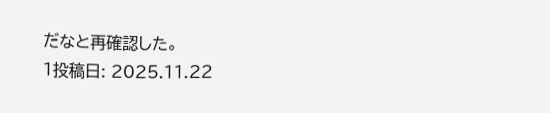だなと再確認した。
1投稿日: 2025.11.22